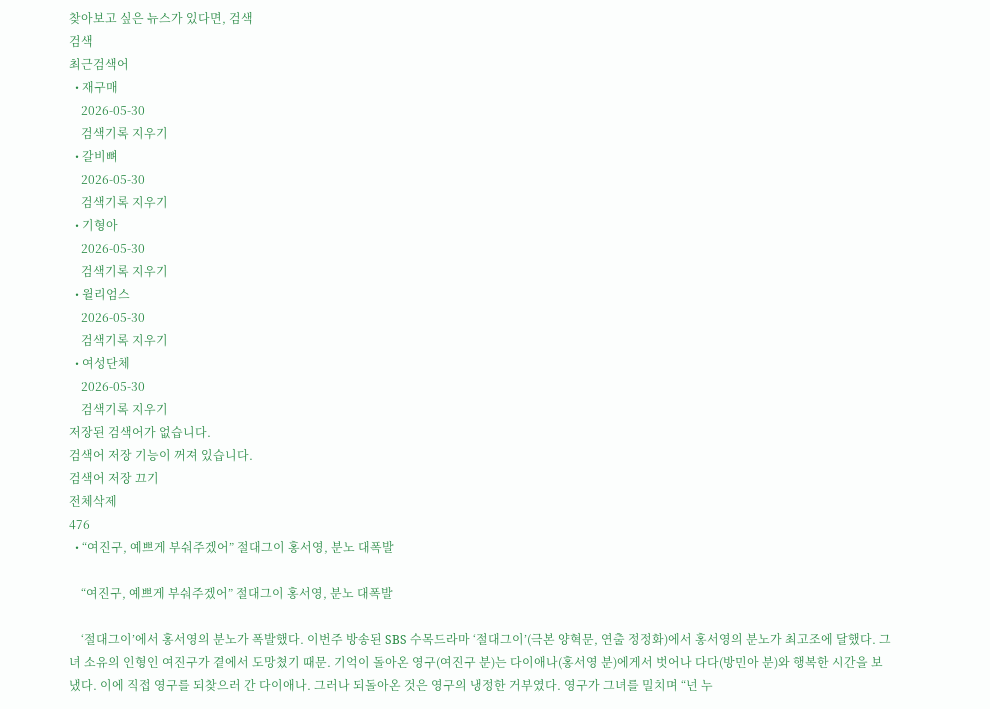찾아보고 싶은 뉴스가 있다면, 검색
검색
최근검색어
  • 재구매
    2026-05-30
    검색기록 지우기
  • 갈비뼈
    2026-05-30
    검색기록 지우기
  • 기형아
    2026-05-30
    검색기록 지우기
  • 윌리엄스
    2026-05-30
    검색기록 지우기
  • 여성단체
    2026-05-30
    검색기록 지우기
저장된 검색어가 없습니다.
검색어 저장 기능이 꺼져 있습니다.
검색어 저장 끄기
전체삭제
476
  • “여진구, 예쁘게 부숴주겠어” 절대그이 홍서영, 분노 대폭발

    “여진구, 예쁘게 부숴주겠어” 절대그이 홍서영, 분노 대폭발

    ‘절대그이’에서 홍서영의 분노가 폭발했다. 이번주 방송된 SBS 수목드라마 ‘절대그이’(극본 양혁문, 연출 정정화)에서 홍서영의 분노가 최고조에 달했다. 그녀 소유의 인형인 여진구가 곁에서 도망쳤기 때문. 기억이 돌아온 영구(여진구 분)는 다이애나(홍서영 분)에게서 벗어나 다다(방민아 분)와 행복한 시간을 보냈다. 이에 직접 영구를 되찾으러 간 다이애나. 그러나 되돌아온 것은 영구의 냉정한 거부였다. 영구가 그녀를 밀치며 “넌 누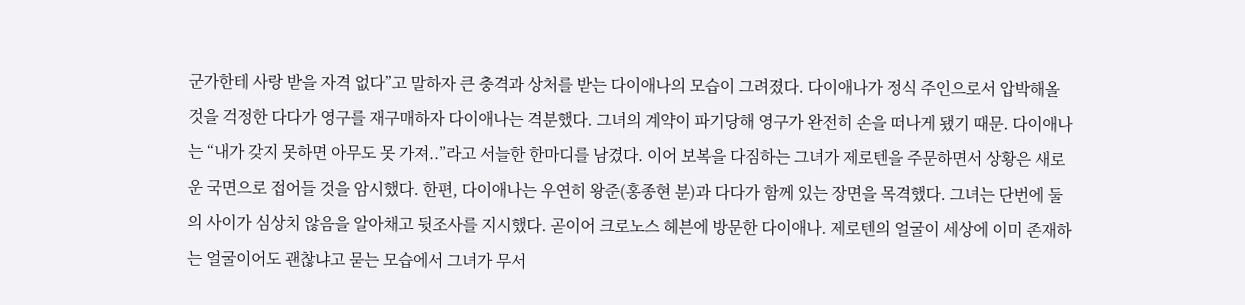군가한테 사랑 받을 자격 없다”고 말하자 큰 충격과 상처를 받는 다이애나의 모습이 그려졌다. 다이애나가 정식 주인으로서 압박해올 것을 걱정한 다다가 영구를 재구매하자 다이애나는 격분했다. 그녀의 계약이 파기당해 영구가 완전히 손을 떠나게 됐기 때문. 다이애나는 “내가 갖지 못하면 아무도 못 가져..”라고 서늘한 한마디를 남겼다. 이어 보복을 다짐하는 그녀가 제로텐을 주문하면서 상황은 새로운 국면으로 접어들 것을 암시했다. 한편, 다이애나는 우연히 왕준(홍종현 분)과 다다가 함께 있는 장면을 목격했다. 그녀는 단번에 둘의 사이가 심상치 않음을 알아채고 뒷조사를 지시했다. 곧이어 크로노스 헤븐에 방문한 다이애나. 제로텐의 얼굴이 세상에 이미 존재하는 얼굴이어도 괜찮냐고 묻는 모습에서 그녀가 무서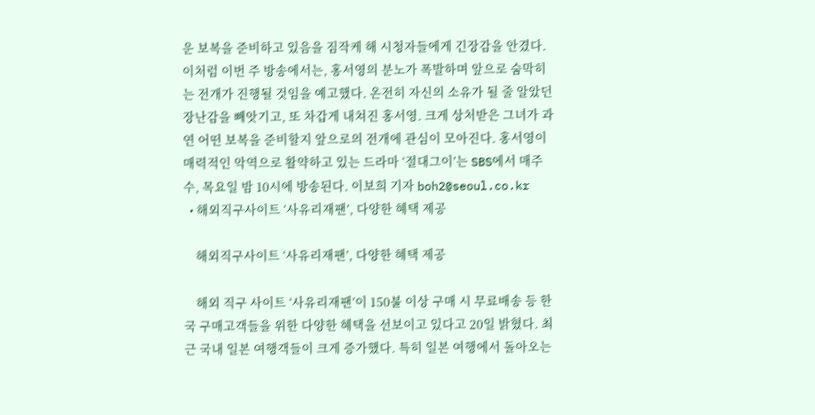운 보복을 준비하고 있음을 짐작케 해 시청자들에게 긴장감을 안겼다. 이처럼 이번 주 방송에서는, 홍서영의 분노가 폭발하며 앞으로 숨막히는 전개가 진행될 것임을 예고했다. 온전히 자신의 소유가 될 줄 알았던 장난감을 빼앗기고, 또 차갑게 내쳐진 홍서영. 크게 상처받은 그녀가 과연 어떤 보복을 준비할지 앞으로의 전개에 관심이 모아진다. 홍서영이 매력적인 악역으로 활약하고 있는 드라마 ‘절대그이’는 SBS에서 매주 수, 목요일 밤 10시에 방송된다. 이보희 기자 boh2@seoul.co.kr
  • 해외직구사이트 ‘사유리재팬’, 다양한 혜택 제공

    해외직구사이트 ‘사유리재팬’, 다양한 혜택 제공

    해외 직구 사이트 ‘사유리재팬’이 150불 이상 구매 시 무료배송 등 한국 구매고객들을 위한 다양한 혜택을 선보이고 있다고 20일 밝혔다. 최근 국내 일본 여행객들이 크게 증가했다. 특히 일본 여행에서 돌아오는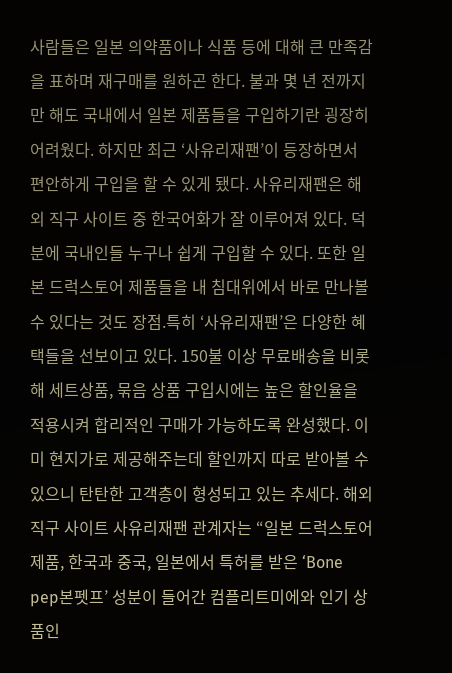사람들은 일본 의약품이나 식품 등에 대해 큰 만족감을 표하며 재구매를 원하곤 한다. 불과 몇 년 전까지만 해도 국내에서 일본 제품들을 구입하기란 굉장히 어려웠다. 하지만 최근 ‘사유리재팬’이 등장하면서 편안하게 구입을 할 수 있게 됐다. 사유리재팬은 해외 직구 사이트 중 한국어화가 잘 이루어져 있다. 덕분에 국내인들 누구나 쉽게 구입할 수 있다. 또한 일본 드럭스토어 제품들을 내 침대위에서 바로 만나볼 수 있다는 것도 장점.특히 ‘사유리재팬’은 다양한 혜택들을 선보이고 있다. 150불 이상 무료배송을 비롯해 세트상품, 묶음 상품 구입시에는 높은 할인율을 적용시켜 합리적인 구매가 가능하도록 완성했다. 이미 현지가로 제공해주는데 할인까지 따로 받아볼 수 있으니 탄탄한 고객층이 형성되고 있는 추세다. 해외 직구 사이트 사유리재팬 관계자는 “일본 드럭스토어 제품, 한국과 중국, 일본에서 특허를 받은 ‘Bone pep본펫프’ 성분이 들어간 컴플리트미에와 인기 상품인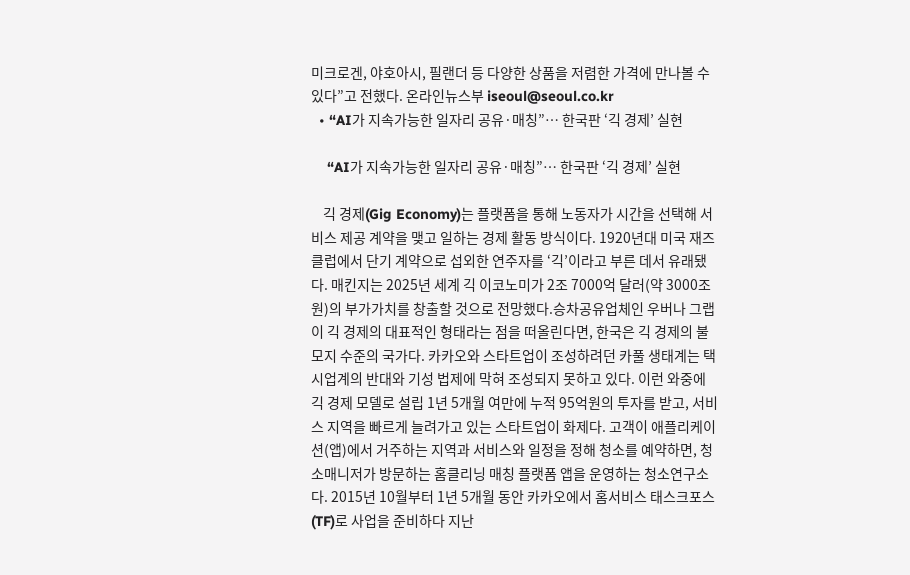미크로겐, 야호아시, 필랜더 등 다양한 상품을 저렴한 가격에 만나볼 수 있다”고 전했다. 온라인뉴스부 iseoul@seoul.co.kr
  • “AI가 지속가능한 일자리 공유·매칭”… 한국판 ‘긱 경제’ 실현

    “AI가 지속가능한 일자리 공유·매칭”… 한국판 ‘긱 경제’ 실현

    긱 경제(Gig Economy)는 플랫폼을 통해 노동자가 시간을 선택해 서비스 제공 계약을 맺고 일하는 경제 활동 방식이다. 1920년대 미국 재즈클럽에서 단기 계약으로 섭외한 연주자를 ‘긱’이라고 부른 데서 유래됐다. 매킨지는 2025년 세계 긱 이코노미가 2조 7000억 달러(약 3000조원)의 부가가치를 창출할 것으로 전망했다.승차공유업체인 우버나 그랩이 긱 경제의 대표적인 형태라는 점을 떠올린다면, 한국은 긱 경제의 불모지 수준의 국가다. 카카오와 스타트업이 조성하려던 카풀 생태계는 택시업계의 반대와 기성 법제에 막혀 조성되지 못하고 있다. 이런 와중에 긱 경제 모델로 설립 1년 5개월 여만에 누적 95억원의 투자를 받고, 서비스 지역을 빠르게 늘려가고 있는 스타트업이 화제다. 고객이 애플리케이션(앱)에서 거주하는 지역과 서비스와 일정을 정해 청소를 예약하면, 청소매니저가 방문하는 홈클리닝 매칭 플랫폼 앱을 운영하는 청소연구소다. 2015년 10월부터 1년 5개월 동안 카카오에서 홈서비스 태스크포스(TF)로 사업을 준비하다 지난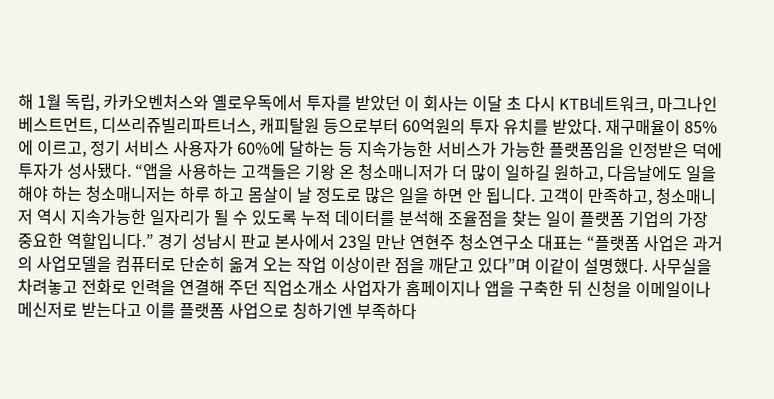해 1월 독립, 카카오벤처스와 옐로우독에서 투자를 받았던 이 회사는 이달 초 다시 KTB네트워크, 마그나인베스트먼트, 디쓰리쥬빌리파트너스, 캐피탈원 등으로부터 60억원의 투자 유치를 받았다. 재구매율이 85%에 이르고, 정기 서비스 사용자가 60%에 달하는 등 지속가능한 서비스가 가능한 플랫폼임을 인정받은 덕에 투자가 성사됐다. “앱을 사용하는 고객들은 기왕 온 청소매니저가 더 많이 일하길 원하고, 다음날에도 일을 해야 하는 청소매니저는 하루 하고 몸살이 날 정도로 많은 일을 하면 안 됩니다. 고객이 만족하고, 청소매니저 역시 지속가능한 일자리가 될 수 있도록 누적 데이터를 분석해 조율점을 찾는 일이 플랫폼 기업의 가장 중요한 역할입니다.” 경기 성남시 판교 본사에서 23일 만난 연현주 청소연구소 대표는 “플랫폼 사업은 과거의 사업모델을 컴퓨터로 단순히 옮겨 오는 작업 이상이란 점을 깨닫고 있다”며 이같이 설명했다. 사무실을 차려놓고 전화로 인력을 연결해 주던 직업소개소 사업자가 홈페이지나 앱을 구축한 뒤 신청을 이메일이나 메신저로 받는다고 이를 플랫폼 사업으로 칭하기엔 부족하다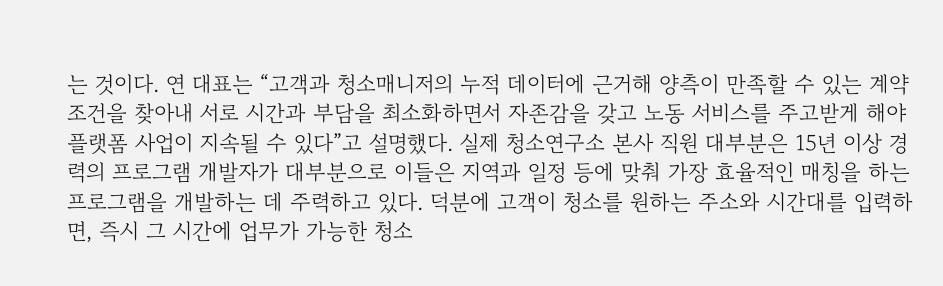는 것이다. 연 대표는 “고객과 청소매니저의 누적 데이터에 근거해 양측이 만족할 수 있는 계약 조건을 찾아내 서로 시간과 부담을 최소화하면서 자존감을 갖고 노동 서비스를 주고받게 해야 플랫폼 사업이 지속될 수 있다”고 설명했다. 실제 청소연구소 본사 직원 대부분은 15년 이상 경력의 프로그램 개발자가 대부분으로 이들은 지역과 일정 등에 맞춰 가장 효율적인 매칭을 하는 프로그램을 개발하는 데 주력하고 있다. 덕분에 고객이 청소를 원하는 주소와 시간대를 입력하면, 즉시 그 시간에 업무가 가능한 청소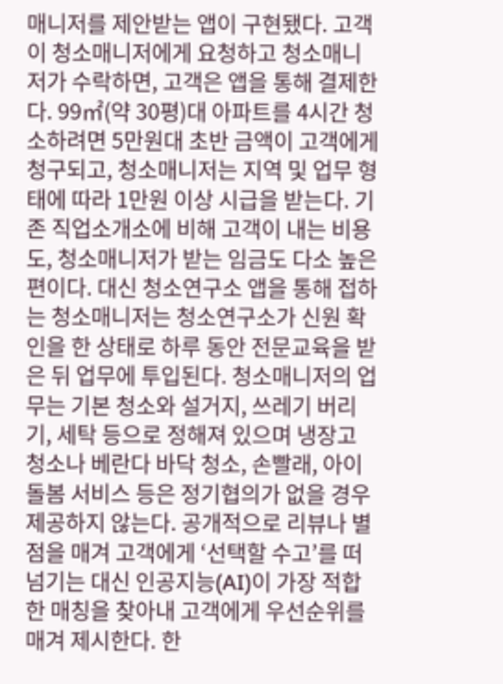매니저를 제안받는 앱이 구현됐다. 고객이 청소매니저에게 요청하고 청소매니저가 수락하면, 고객은 앱을 통해 결제한다. 99㎡(약 30평)대 아파트를 4시간 청소하려면 5만원대 초반 금액이 고객에게 청구되고, 청소매니저는 지역 및 업무 형태에 따라 1만원 이상 시급을 받는다. 기존 직업소개소에 비해 고객이 내는 비용도, 청소매니저가 받는 임금도 다소 높은 편이다. 대신 청소연구소 앱을 통해 접하는 청소매니저는 청소연구소가 신원 확인을 한 상태로 하루 동안 전문교육을 받은 뒤 업무에 투입된다. 청소매니저의 업무는 기본 청소와 설거지, 쓰레기 버리기, 세탁 등으로 정해져 있으며 냉장고 청소나 베란다 바닥 청소, 손빨래, 아이돌봄 서비스 등은 정기협의가 없을 경우 제공하지 않는다. 공개적으로 리뷰나 별점을 매겨 고객에게 ‘선택할 수고’를 떠넘기는 대신 인공지능(AI)이 가장 적합한 매칭을 찾아내 고객에게 우선순위를 매겨 제시한다. 한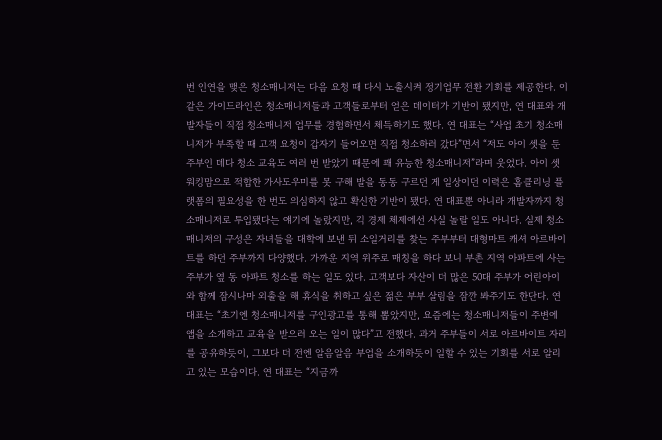번 인연을 맺은 청소매니저는 다음 요청 때 다시 노출시켜 정기업무 전환 기회를 제공한다. 이 같은 가이드라인은 청소매니저들과 고객들로부터 얻은 데이터가 기반이 됐지만, 연 대표와 개발자들이 직접 청소매니저 업무를 경험하면서 체득하기도 했다. 연 대표는 “사업 초기 청소매니저가 부족할 때 고객 요청이 갑자기 들어오면 직접 청소하러 갔다”면서 “저도 아이 셋을 둔 주부인 데다 청소 교육도 여러 번 받았기 때문에 꽤 유능한 청소매니저”라며 웃었다. 아이 셋 워킹맘으로 적합한 가사도우미를 못 구해 발을 동동 구르던 게 일상이던 이력은 홈클리닝 플랫폼의 필요성을 한 번도 의심하지 않고 확신한 기반이 됐다. 연 대표뿐 아니라 개발자까지 청소매니저로 투입됐다는 얘기에 놀랐지만, 긱 경제 체제에선 사실 놀랄 일도 아니다. 실제 청소매니저의 구성은 자녀들을 대학에 보낸 뒤 소일거리를 찾는 주부부터 대형마트 캐셔 아르바이트를 하던 주부까지 다양했다. 가까운 지역 위주로 매칭을 하다 보니 부촌 지역 아파트에 사는 주부가 옆 동 아파트 청소를 하는 일도 있다. 고객보다 자산이 더 많은 50대 주부가 어린아이와 함께 잠시나마 외출을 해 휴식을 취하고 싶은 젊은 부부 살림을 잠깐 봐주기도 한단다. 연 대표는 “초기엔 청소매니저를 구인광고를 통해 뽑았지만, 요즘에는 청소매니저들이 주변에 앱을 소개하고 교육을 받으러 오는 일이 많다”고 전했다. 과거 주부들이 서로 아르바이트 자리를 공유하듯이, 그보다 더 전엔 알음알음 부업을 소개하듯이 일할 수 있는 기회를 서로 알리고 있는 모습이다. 연 대표는 “지금까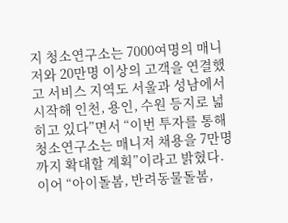지 청소연구소는 7000여명의 매니저와 20만명 이상의 고객을 연결했고 서비스 지역도 서울과 성남에서 시작해 인천, 용인, 수원 등지로 넓히고 있다”면서 “이번 투자를 통해 청소연구소는 매니저 채용을 7만명까지 확대할 계획”이라고 밝혔다. 이어 “아이돌봄, 반려동물돌봄,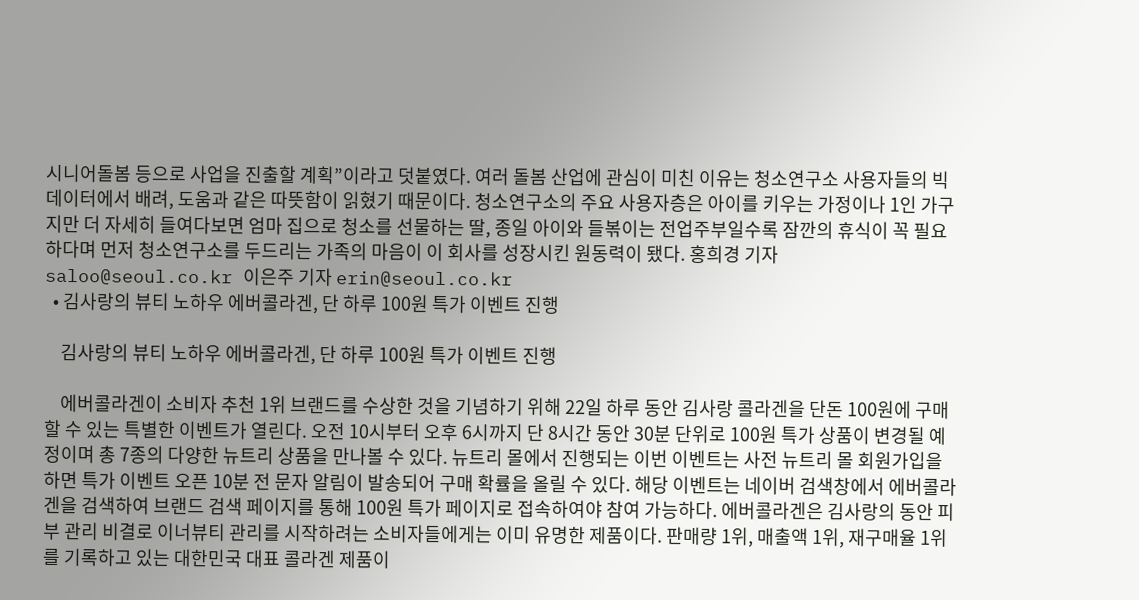시니어돌봄 등으로 사업을 진출할 계획”이라고 덧붙였다. 여러 돌봄 산업에 관심이 미친 이유는 청소연구소 사용자들의 빅데이터에서 배려, 도움과 같은 따뜻함이 읽혔기 때문이다. 청소연구소의 주요 사용자층은 아이를 키우는 가정이나 1인 가구지만 더 자세히 들여다보면 엄마 집으로 청소를 선물하는 딸, 종일 아이와 들볶이는 전업주부일수록 잠깐의 휴식이 꼭 필요하다며 먼저 청소연구소를 두드리는 가족의 마음이 이 회사를 성장시킨 원동력이 됐다. 홍희경 기자 saloo@seoul.co.kr 이은주 기자 erin@seoul.co.kr
  • 김사랑의 뷰티 노하우 에버콜라겐, 단 하루 100원 특가 이벤트 진행

    김사랑의 뷰티 노하우 에버콜라겐, 단 하루 100원 특가 이벤트 진행

    에버콜라겐이 소비자 추천 1위 브랜드를 수상한 것을 기념하기 위해 22일 하루 동안 김사랑 콜라겐을 단돈 100원에 구매할 수 있는 특별한 이벤트가 열린다. 오전 10시부터 오후 6시까지 단 8시간 동안 30분 단위로 100원 특가 상품이 변경될 예정이며 총 7종의 다양한 뉴트리 상품을 만나볼 수 있다. 뉴트리 몰에서 진행되는 이번 이벤트는 사전 뉴트리 몰 회원가입을 하면 특가 이벤트 오픈 10분 전 문자 알림이 발송되어 구매 확률을 올릴 수 있다. 해당 이벤트는 네이버 검색창에서 에버콜라겐을 검색하여 브랜드 검색 페이지를 통해 100원 특가 페이지로 접속하여야 참여 가능하다. 에버콜라겐은 김사랑의 동안 피부 관리 비결로 이너뷰티 관리를 시작하려는 소비자들에게는 이미 유명한 제품이다. 판매량 1위, 매출액 1위, 재구매율 1위를 기록하고 있는 대한민국 대표 콜라겐 제품이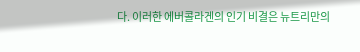다. 이러한 에버콜라겐의 인기 비결은 뉴트리만의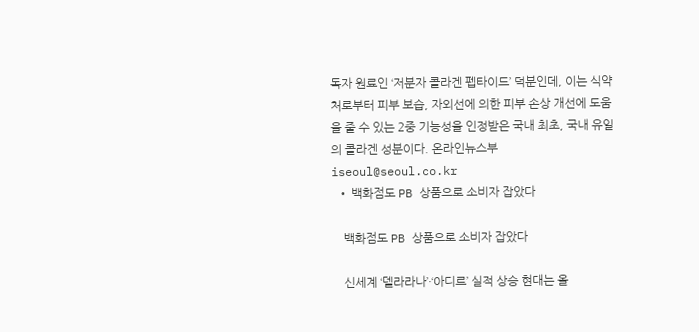독자 원료인 ‘저분자 콜라겐 펩타이드’ 덕분인데, 이는 식약처로부터 피부 보습, 자외선에 의한 피부 손상 개선에 도움을 줄 수 있는 2중 기능성을 인정받은 국내 최초, 국내 유일의 콜라겐 성분이다. 온라인뉴스부 iseoul@seoul.co.kr
  • 백화점도 PB 상품으로 소비자 잡았다

    백화점도 PB 상품으로 소비자 잡았다

    신세계 ‘델라라나’·‘아디르’ 실적 상승 현대는 올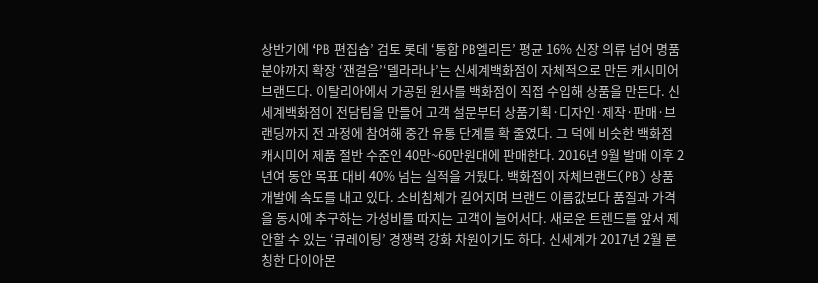상반기에 ‘PB 편집숍’ 검토 롯데 ‘통합 PB엘리든’ 평균 16% 신장 의류 넘어 명품 분야까지 확장 ‘잰걸음’‘델라라나’는 신세계백화점이 자체적으로 만든 캐시미어 브랜드다. 이탈리아에서 가공된 원사를 백화점이 직접 수입해 상품을 만든다. 신세계백화점이 전담팀을 만들어 고객 설문부터 상품기획·디자인·제작·판매·브랜딩까지 전 과정에 참여해 중간 유통 단계를 확 줄였다. 그 덕에 비슷한 백화점 캐시미어 제품 절반 수준인 40만~60만원대에 판매한다. 2016년 9월 발매 이후 2년여 동안 목표 대비 40% 넘는 실적을 거뒀다. 백화점이 자체브랜드(PB) 상품 개발에 속도를 내고 있다. 소비침체가 길어지며 브랜드 이름값보다 품질과 가격을 동시에 추구하는 가성비를 따지는 고객이 늘어서다. 새로운 트렌드를 앞서 제안할 수 있는 ‘큐레이팅’ 경쟁력 강화 차원이기도 하다. 신세계가 2017년 2월 론칭한 다이아몬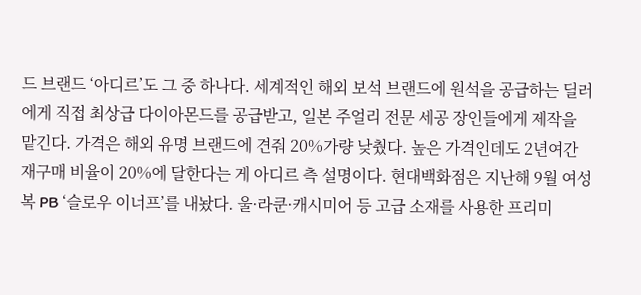드 브랜드 ‘아디르’도 그 중 하나다. 세계적인 해외 보석 브랜드에 원석을 공급하는 딜러에게 직접 최상급 다이아몬드를 공급받고, 일본 주얼리 전문 세공 장인들에게 제작을 맡긴다. 가격은 해외 유명 브랜드에 견줘 20%가량 낮췄다. 높은 가격인데도 2년여간 재구매 비율이 20%에 달한다는 게 아디르 측 설명이다. 현대백화점은 지난해 9월 여성복 PB ‘슬로우 이너프’를 내놨다. 울·라쿤·캐시미어 등 고급 소재를 사용한 프리미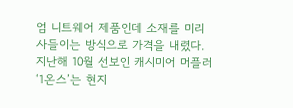엄 니트웨어 제품인데 소재를 미리 사들이는 방식으로 가격을 내렸다. 지난해 10월 선보인 캐시미어 머플러 ‘1온스’는 현지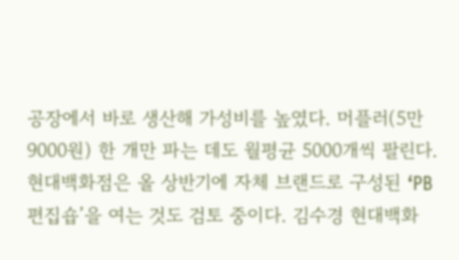공장에서 바로 생산해 가성비를 높였다. 머플러(5만 9000원) 한 개만 파는 데도 월평균 5000개씩 팔린다. 현대백화점은 올 상반기에 자체 브랜드로 구성된 ‘PB 편집숍’을 여는 것도 검토 중이다. 김수경 현대백화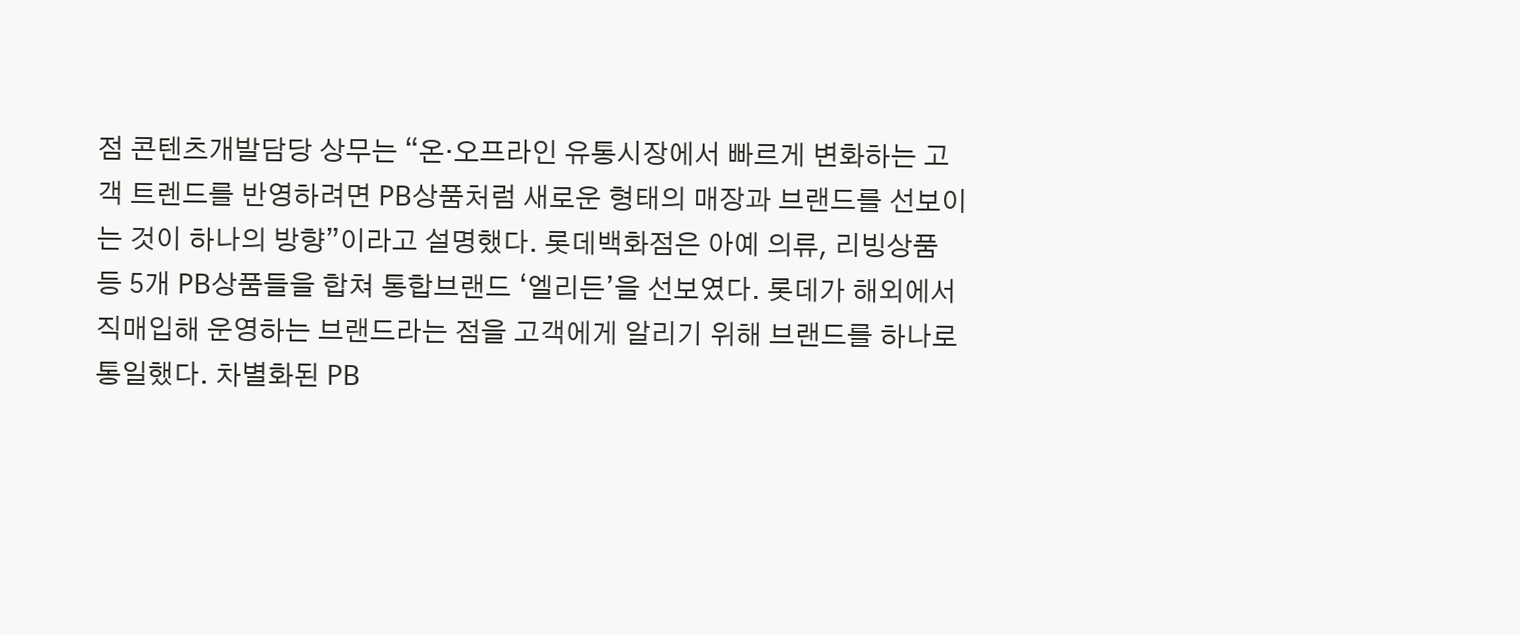점 콘텐츠개발담당 상무는 “온·오프라인 유통시장에서 빠르게 변화하는 고객 트렌드를 반영하려면 PB상품처럼 새로운 형태의 매장과 브랜드를 선보이는 것이 하나의 방향”이라고 설명했다. 롯데백화점은 아예 의류, 리빙상품 등 5개 PB상품들을 합쳐 통합브랜드 ‘엘리든’을 선보였다. 롯데가 해외에서 직매입해 운영하는 브랜드라는 점을 고객에게 알리기 위해 브랜드를 하나로 통일했다. 차별화된 PB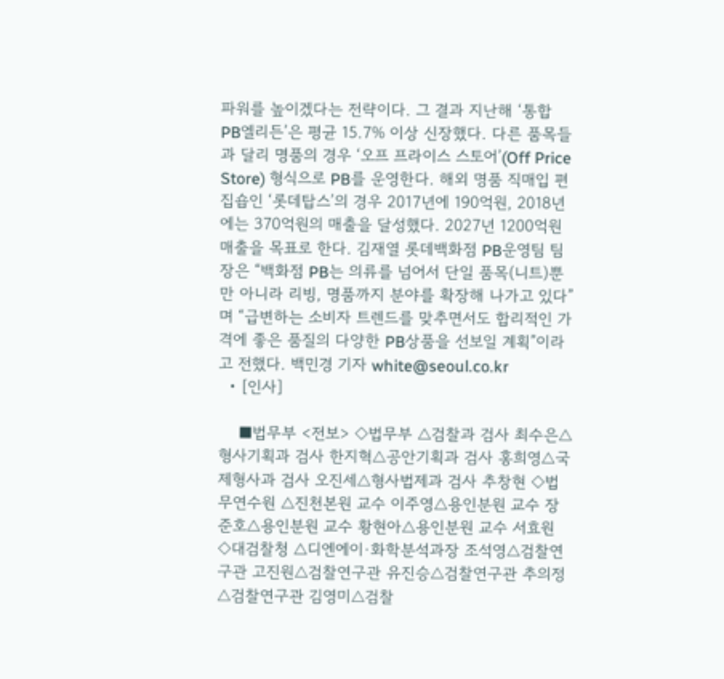파워를 높이겠다는 전략이다. 그 결과 지난해 ‘통합 PB엘리든’은 평균 15.7% 이상 신장했다. 다른 품목들과 달리 명품의 경우 ‘오프 프라이스 스토어’(Off Price Store) 형식으로 PB를 운영한다. 해외 명품 직매입 편집숍인 ‘롯데탑스’의 경우 2017년에 190억원, 2018년에는 370억원의 매출을 달성했다. 2027년 1200억원 매출을 목표로 한다. 김재열 롯데백화점 PB운영팀 팀장은 “백화점 PB는 의류를 넘어서 단일 품목(니트)뿐만 아니라 리빙, 명품까지 분야를 확장해 나가고 있다”며 “급변하는 소비자 트렌드를 맞추면서도 합리적인 가격에 좋은 품질의 다양한 PB상품을 선보일 계획”이라고 전했다. 백민경 기자 white@seoul.co.kr
  • [인사]

    ■법무부 <전보> ◇법무부 △검찰과 검사 최수은△형사기획과 검사 한지혁△공안기획과 검사 홍희영△국제형사과 검사 오진세△형사법제과 검사 추창현 ◇법무연수원 △진천본원 교수 이주영△용인분원 교수 장준호△용인분원 교수 황현아△용인분원 교수 서효원 ◇대검찰청 △디엔에이·화학분석과장 조석영△검찰연구관 고진원△검찰연구관 유진승△검찰연구관 추의정△검찰연구관 김영미△검찰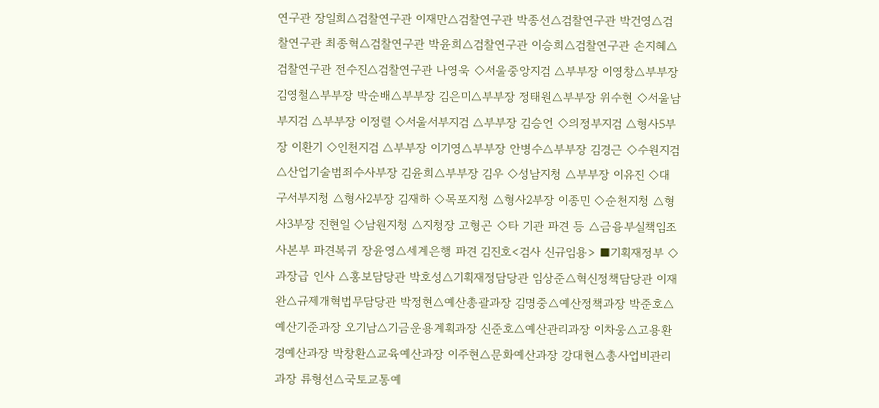연구관 장일희△검찰연구관 이재만△검찰연구관 박종선△검찰연구관 박건영△검찰연구관 최종혁△검찰연구관 박윤희△검찰연구관 이승희△검찰연구관 손지혜△검찰연구관 전수진△검찰연구관 나영욱 ◇서울중앙지검 △부부장 이영창△부부장 김영철△부부장 박순배△부부장 김은미△부부장 정태원△부부장 위수현 ◇서울남부지검 △부부장 이정렬 ◇서울서부지검 △부부장 김승언 ◇의정부지검 △형사5부장 이환기 ◇인천지검 △부부장 이기영△부부장 안병수△부부장 김경근 ◇수원지검 △산업기술범죄수사부장 김윤희△부부장 김우 ◇성남지청 △부부장 이유진 ◇대구서부지청 △형사2부장 김재하 ◇목포지청 △형사2부장 이종민 ◇순천지청 △형사3부장 진현일 ◇남원지청 △지청장 고형곤 ◇타 기관 파견 등 △금융부실책임조사본부 파견복귀 장윤영△세계은행 파견 김진호<검사 신규임용> ■기획재정부 ◇과장급 인사 △홍보담당관 박호성△기획재정담당관 임상준△혁신정책담당관 이재완△규제개혁법무담당관 박정현△예산총괄과장 김명중△예산정책과장 박준호△예산기준과장 오기남△기금운용계획과장 신준호△예산관리과장 이차웅△고용환경예산과장 박창환△교육예산과장 이주현△문화예산과장 강대현△총사업비관리과장 류형선△국토교통예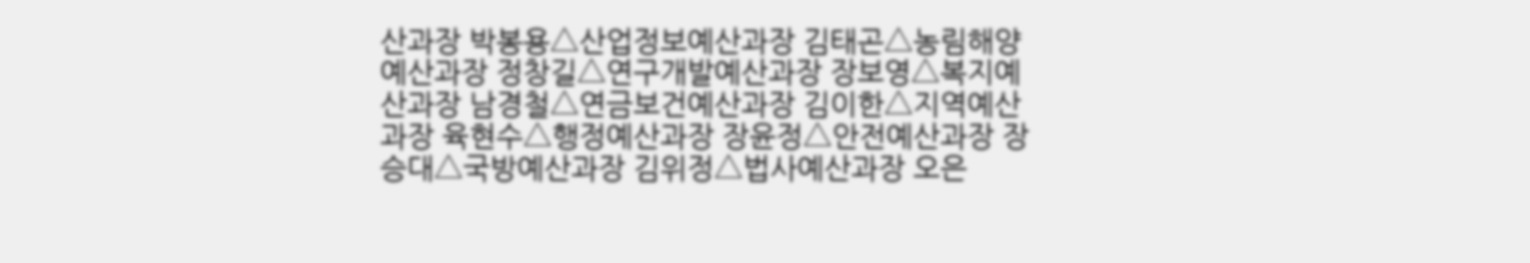산과장 박봉용△산업정보예산과장 김태곤△농림해양예산과장 정창길△연구개발예산과장 장보영△복지예산과장 남경철△연금보건예산과장 김이한△지역예산과장 육현수△행정예산과장 장윤정△안전예산과장 장승대△국방예산과장 김위정△법사예산과장 오은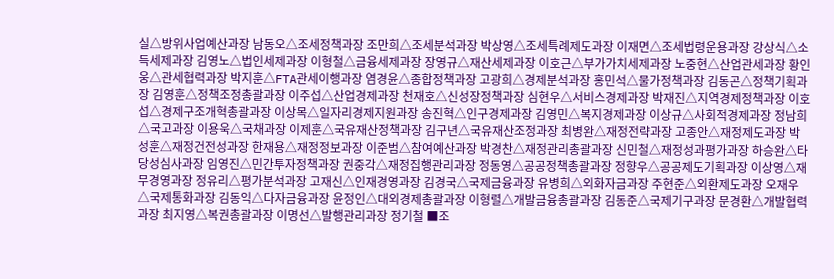실△방위사업예산과장 남동오△조세정책과장 조만희△조세분석과장 박상영△조세특례제도과장 이재면△조세법령운용과장 강상식△소득세제과장 김영노△법인세제과장 이형철△금융세제과장 장영규△재산세제과장 이호근△부가가치세제과장 노중현△산업관세과장 황인웅△관세협력과장 박지훈△FTA관세이행과장 염경윤△종합정책과장 고광희△경제분석과장 홍민석△물가정책과장 김동곤△정책기획과장 김영훈△정책조정총괄과장 이주섭△산업경제과장 천재호△신성장정책과장 심현우△서비스경제과장 박재진△지역경제정책과장 이호섭△경제구조개혁총괄과장 이상목△일자리경제지원과장 송진혁△인구경제과장 김영민△복지경제과장 이상규△사회적경제과장 정남희△국고과장 이용욱△국채과장 이제훈△국유재산정책과장 김구년△국유재산조정과장 최병완△재정전략과장 고종안△재정제도과장 박성훈△재정건전성과장 한재용△재정정보과장 이준범△참여예산과장 박경찬△재정관리총괄과장 신민철△재정성과평가과장 하승완△타당성심사과장 임영진△민간투자정책과장 권중각△재정집행관리과장 정동영△공공정책총괄과장 정향우△공공제도기획과장 이상영△재무경영과장 정유리△평가분석과장 고재신△인재경영과장 김경국△국제금융과장 유병희△외화자금과장 주현준△외환제도과장 오재우△국제통화과장 김동익△다자금융과장 윤정인△대외경제총괄과장 이형렬△개발금융총괄과장 김동준△국제기구과장 문경환△개발협력과장 최지영△복권총괄과장 이명선△발행관리과장 정기철 ■조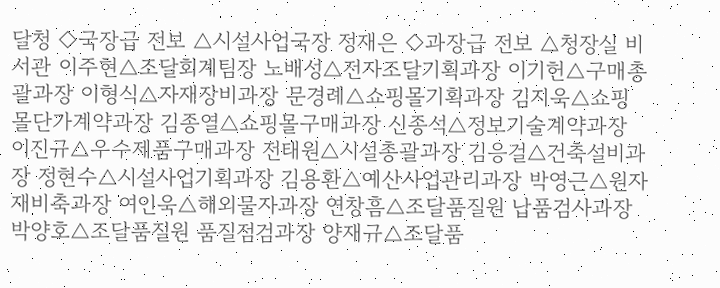달청 ◇국장급 전보 △시설사업국장 정재은 ◇과장급 전보 △청장실 비서관 이주현△조달회계팀장 노배성△전자조달기획과장 이기헌△구매총괄과장 이형식△자재장비과장 문경례△쇼핑몰기획과장 김지욱△쇼핑몰단가계약과장 김종열△쇼핑몰구매과장 신종석△정보기술계약과장 이진규△우수제품구매과장 전태원△시설총괄과장 김응걸△건축설비과장 정현수△시설사업기획과장 김용환△예산사업관리과장 박영근△원자재비축과장 여인욱△해외물자과장 연창흠△조달품질원 납품검사과장 박양호△조달품질원 품질점검과장 양재규△조달품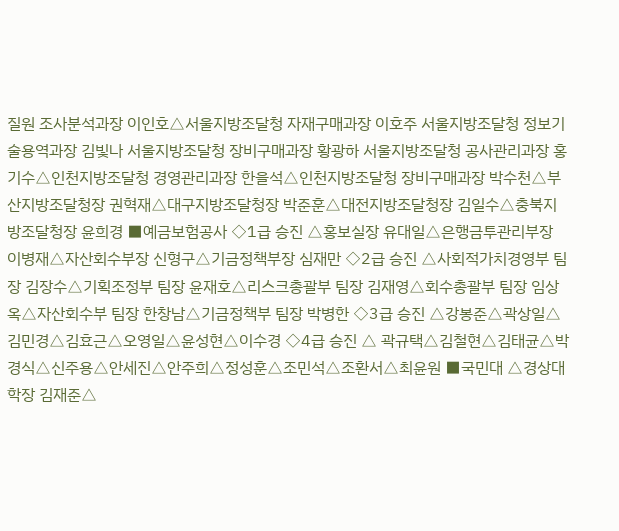질원 조사분석과장 이인호△서울지방조달청 자재구매과장 이호주 서울지방조달청 정보기술용역과장 김빛나 서울지방조달청 장비구매과장 황광하 서울지방조달청 공사관리과장 홍기수△인천지방조달청 경영관리과장 한을석△인천지방조달청 장비구매과장 박수천△부산지방조달청장 권혁재△대구지방조달청장 박준훈△대전지방조달청장 김일수△충북지방조달청장 윤희경 ■예금보험공사 ◇1급 승진 △홍보실장 유대일△은행금투관리부장 이병재△자산회수부장 신형구△기금정책부장 심재만 ◇2급 승진 △사회적가치경영부 팀장 김장수△기획조정부 팀장 윤재호△리스크총괄부 팀장 김재영△회수총괄부 팀장 임상옥△자산회수부 팀장 한창남△기금정책부 팀장 박병한 ◇3급 승진 △강봉준△곽상일△김민경△김효근△오영일△윤성현△이수경 ◇4급 승진 △ 곽규택△김철현△김태균△박경식△신주용△안세진△안주희△정성훈△조민석△조환서△최윤원 ■국민대 △경상대학장 김재준△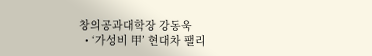창의공과대학장 강동욱
  • ‘가성비 甲’ 현대차 팰리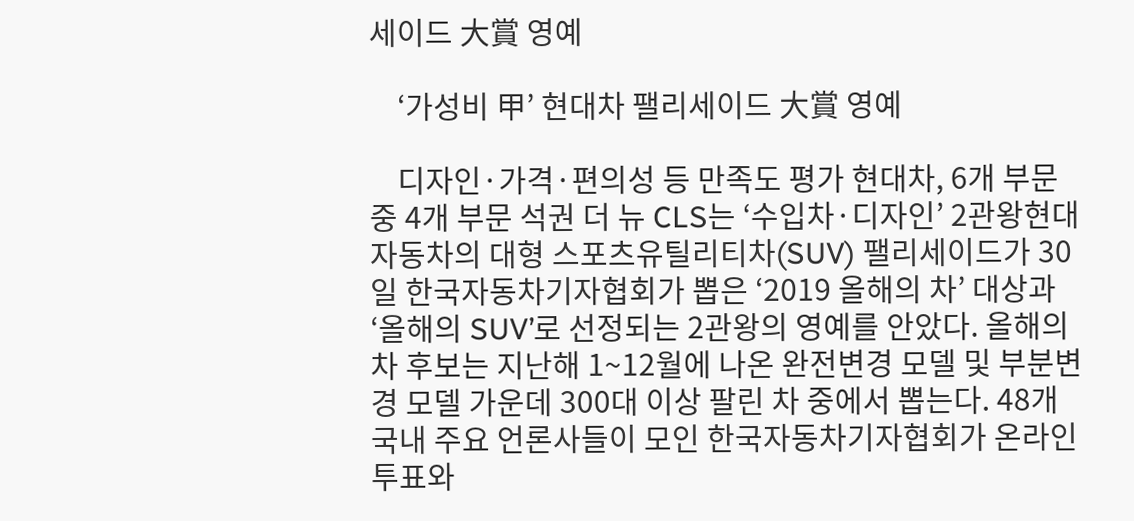세이드 大賞 영예

    ‘가성비 甲’ 현대차 팰리세이드 大賞 영예

    디자인·가격·편의성 등 만족도 평가 현대차, 6개 부문 중 4개 부문 석권 더 뉴 CLS는 ‘수입차·디자인’ 2관왕현대자동차의 대형 스포츠유틸리티차(SUV) 팰리세이드가 30일 한국자동차기자협회가 뽑은 ‘2019 올해의 차’ 대상과 ‘올해의 SUV’로 선정되는 2관왕의 영예를 안았다. 올해의 차 후보는 지난해 1~12월에 나온 완전변경 모델 및 부분변경 모델 가운데 300대 이상 팔린 차 중에서 뽑는다. 48개 국내 주요 언론사들이 모인 한국자동차기자협회가 온라인 투표와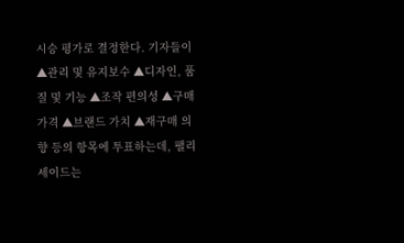시승 평가로 결정한다. 기자들이 ▲관리 및 유지보수 ▲디자인, 품질 및 기능 ▲조작 편의성 ▲구매가격 ▲브랜드 가치 ▲재구매 의향 등의 항목에 투표하는데, 팰리세이드는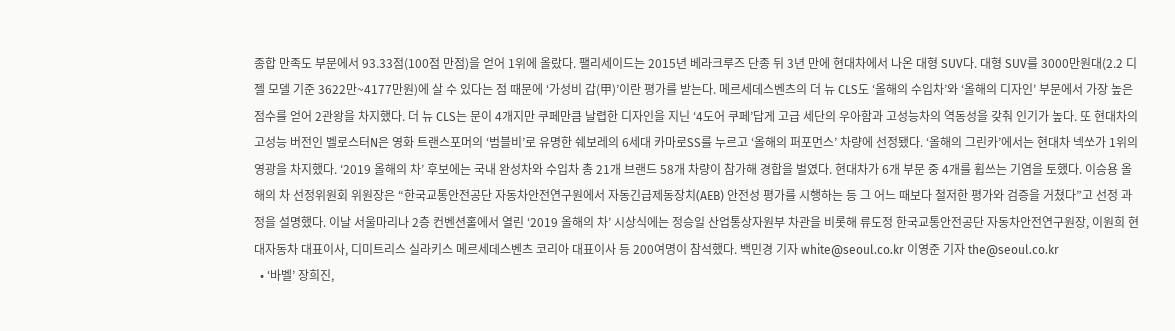종합 만족도 부문에서 93.33점(100점 만점)을 얻어 1위에 올랐다. 팰리세이드는 2015년 베라크루즈 단종 뒤 3년 만에 현대차에서 나온 대형 SUV다. 대형 SUV를 3000만원대(2.2 디젤 모델 기준 3622만~4177만원)에 살 수 있다는 점 때문에 ‘가성비 갑(甲)’이란 평가를 받는다. 메르세데스벤츠의 더 뉴 CLS도 ‘올해의 수입차’와 ‘올해의 디자인’ 부문에서 가장 높은 점수를 얻어 2관왕을 차지했다. 더 뉴 CLS는 문이 4개지만 쿠페만큼 날렵한 디자인을 지닌 ‘4도어 쿠페’답게 고급 세단의 우아함과 고성능차의 역동성을 갖춰 인기가 높다. 또 현대차의 고성능 버전인 벨로스터N은 영화 트랜스포머의 ‘범블비’로 유명한 쉐보레의 6세대 카마로SS를 누르고 ‘올해의 퍼포먼스’ 차량에 선정됐다. ‘올해의 그린카’에서는 현대차 넥쏘가 1위의 영광을 차지했다. ‘2019 올해의 차’ 후보에는 국내 완성차와 수입차 총 21개 브랜드 58개 차량이 참가해 경합을 벌였다. 현대차가 6개 부문 중 4개를 휩쓰는 기염을 토했다. 이승용 올해의 차 선정위원회 위원장은 “한국교통안전공단 자동차안전연구원에서 자동긴급제동장치(AEB) 안전성 평가를 시행하는 등 그 어느 때보다 철저한 평가와 검증을 거쳤다”고 선정 과정을 설명했다. 이날 서울마리나 2층 컨벤션홀에서 열린 ‘2019 올해의 차’ 시상식에는 정승일 산업통상자원부 차관을 비롯해 류도정 한국교통안전공단 자동차안전연구원장, 이원희 현대자동차 대표이사, 디미트리스 실라키스 메르세데스벤츠 코리아 대표이사 등 200여명이 참석했다. 백민경 기자 white@seoul.co.kr 이영준 기자 the@seoul.co.kr
  • ‘바벨’ 장희진,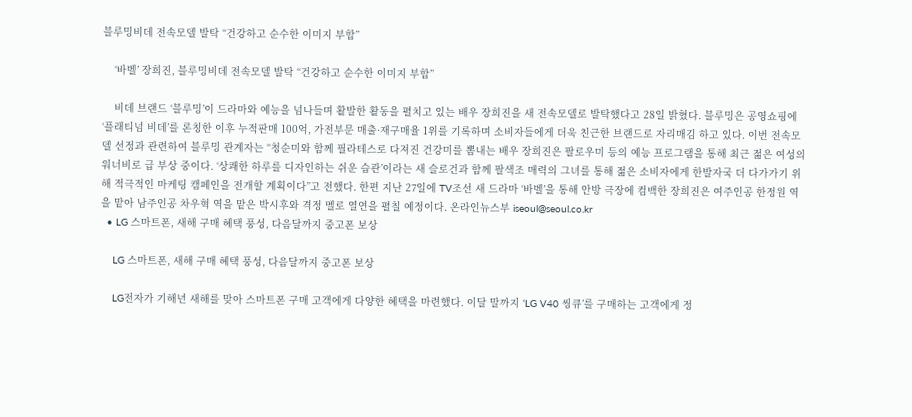블루밍비데 전속모델 발탁 “건강하고 순수한 이미지 부합”

    ‘바벨’ 장희진, 블루밍비데 전속모델 발탁 “건강하고 순수한 이미지 부합”

    비데 브랜드 ‘블루밍’이 드라마와 예능을 넘나들며 활발한 활동을 펼치고 있는 배우 장희진을 새 전속모델로 발탁했다고 28일 밝혔다. 블루밍은 공영쇼핑에 ‘플래티넘 비데’를 론칭한 이후 누적판매 100억, 가전부문 매출·재구매율 1위를 기록하며 소비자들에게 더욱 친근한 브랜드로 자리매김 하고 있다. 이번 전속모델 선정과 관련하여 블루밍 관계자는 “청순미와 함께 필라테스로 다져진 건강미를 뽐내는 배우 장희진은 팔로우미 등의 예능 프로그램을 통해 최근 젊은 여성의 워너비로 급 부상 중이다. ‘상쾌한 하루를 디자인하는 쉬운 습관’이라는 새 슬로건과 함께 팔색조 매력의 그녀를 통해 젊은 소비자에게 한발자국 더 다가가기 위해 적극적인 마케팅 캠페인을 전개할 계획이다”고 전했다. 한편 지난 27일에 TV조선 새 드라마 ‘바벨’을 통해 안방 극장에 컴백한 장희진은 여주인공 한정원 역을 맡아 남주인공 차우혁 역을 맡은 박시후와 격정 멜로 열연을 펼칠 예정이다. 온라인뉴스부 iseoul@seoul.co.kr
  • LG 스마트폰, 새해 구매 혜택 풍성, 다음달까지 중고폰 보상

    LG 스마트폰, 새해 구매 혜택 풍성, 다음달까지 중고폰 보상

    LG전자가 기해년 새해를 맞아 스마트폰 구매 고객에게 다양한 혜택을 마련했다. 이달 말까지 ‘LG V40 씽큐’를 구매하는 고객에게 정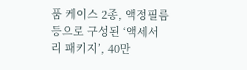품 케이스 2종, 액정필름 등으로 구성된 ‘액세서리 패키지’, 40만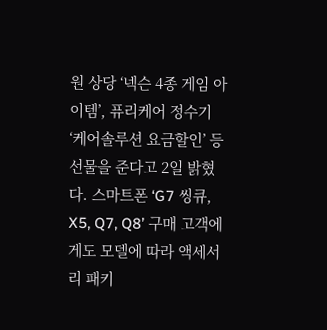원 상당 ‘넥슨 4종 게임 아이템’, 퓨리케어 정수기 ‘케어솔루션 요금할인’ 등 선물을 준다고 2일 밝혔다. 스마트폰 ‘G7 씽큐, X5, Q7, Q8’ 구매 고객에게도 모델에 따라 액세서리 패키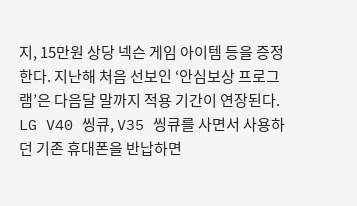지, 15만원 상당 넥슨 게임 아이템 등을 증정한다. 지난해 처음 선보인 ‘안심보상 프로그램’은 다음달 말까지 적용 기간이 연장된다. LG V40 씽큐, V35 씽큐를 사면서 사용하던 기존 휴대폰을 반납하면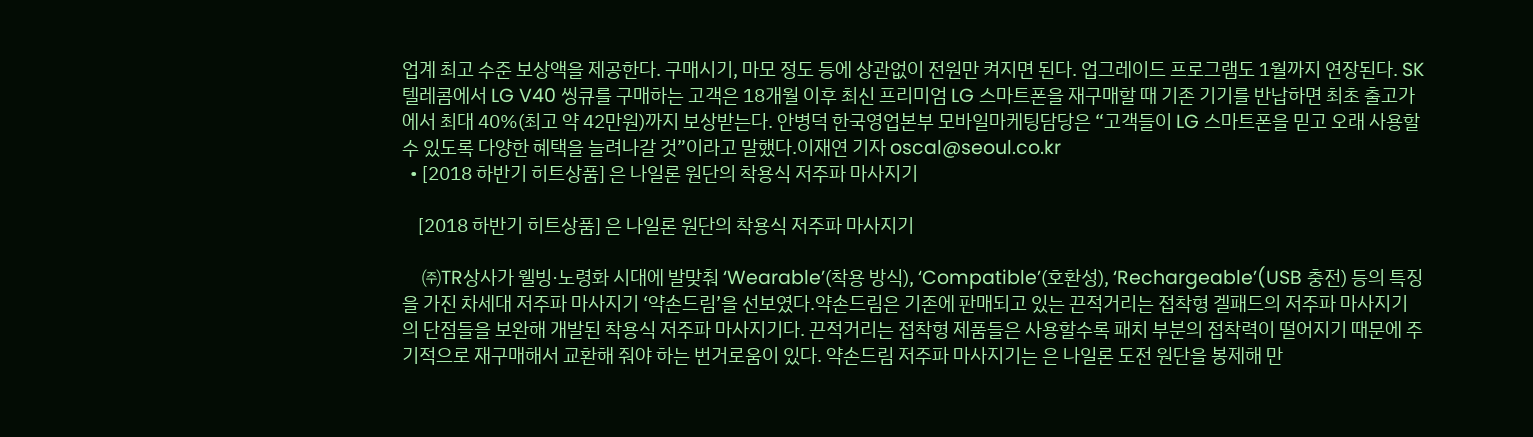업계 최고 수준 보상액을 제공한다. 구매시기, 마모 정도 등에 상관없이 전원만 켜지면 된다. 업그레이드 프로그램도 1월까지 연장된다. SK텔레콤에서 LG V40 씽큐를 구매하는 고객은 18개월 이후 최신 프리미엄 LG 스마트폰을 재구매할 때 기존 기기를 반납하면 최초 출고가에서 최대 40%(최고 약 42만원)까지 보상받는다. 안병덕 한국영업본부 모바일마케팅담당은 “고객들이 LG 스마트폰을 믿고 오래 사용할 수 있도록 다양한 혜택을 늘려나갈 것”이라고 말했다.이재연 기자 oscal@seoul.co.kr
  • [2018 하반기 히트상품] 은 나일론 원단의 착용식 저주파 마사지기

    [2018 하반기 히트상품] 은 나일론 원단의 착용식 저주파 마사지기

    ㈜TR상사가 웰빙·노령화 시대에 발맞춰 ‘Wearable’(착용 방식), ‘Compatible’(호환성), ‘Rechargeable’(USB 충전) 등의 특징을 가진 차세대 저주파 마사지기 ‘약손드림’을 선보였다.약손드림은 기존에 판매되고 있는 끈적거리는 접착형 겔패드의 저주파 마사지기의 단점들을 보완해 개발된 착용식 저주파 마사지기다. 끈적거리는 접착형 제품들은 사용할수록 패치 부분의 접착력이 떨어지기 때문에 주기적으로 재구매해서 교환해 줘야 하는 번거로움이 있다. 약손드림 저주파 마사지기는 은 나일론 도전 원단을 봉제해 만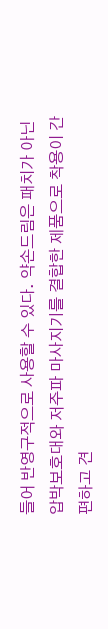들어 반영구적으로 사용할 수 있다. 약손드림은 패치가 아닌 압박보호대와 저주파 마사지기를 결합한 제품으로 착용이 간편하고 견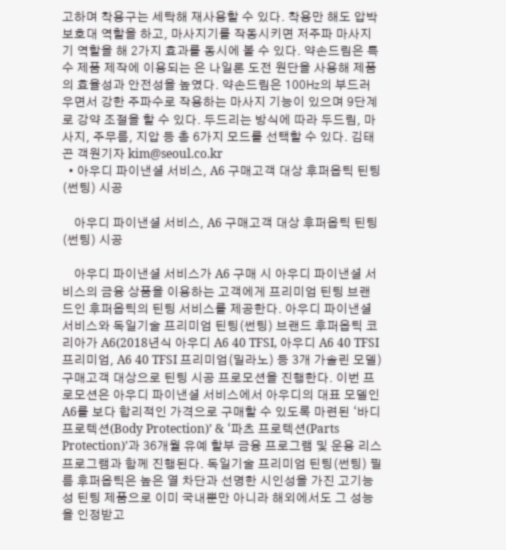고하며 착용구는 세탁해 재사용할 수 있다. 착용만 해도 압박보호대 역할을 하고, 마사지기를 작동시키면 저주파 마사지기 역할을 해 2가지 효과를 동시에 볼 수 있다. 약손드림은 특수 제품 제작에 이용되는 은 나일론 도전 원단을 사용해 제품의 효율성과 안전성을 높였다. 약손드림은 100㎐의 부드러우면서 강한 주파수로 작용하는 마사지 기능이 있으며 9단계로 강약 조절을 할 수 있다. 두드리는 방식에 따라 두드림, 마사지, 주무름, 지압 등 총 6가지 모드를 선택할 수 있다. 김태곤 객원기자 kim@seoul.co.kr
  • 아우디 파이낸셜 서비스, A6 구매고객 대상 후퍼옵틱 틴팅(썬팅) 시공

    아우디 파이낸셜 서비스, A6 구매고객 대상 후퍼옵틱 틴팅(썬팅) 시공

    아우디 파이낸셜 서비스가 A6 구매 시 아우디 파이낸셜 서비스의 금융 상품을 이용하는 고객에게 프리미엄 틴팅 브랜드인 후퍼옵틱의 틴팅 서비스를 제공한다. 아우디 파이낸셜 서비스와 독일기술 프리미엄 틴팅(썬팅) 브랜드 후퍼옵틱 코리아가 A6(2018년식 아우디 A6 40 TFSI, 아우디 A6 40 TFSI 프리미엄, A6 40 TFSI 프리미엄(밀라노) 등 3개 가솔린 모델) 구매고객 대상으로 틴팅 시공 프로모션을 진행한다. 이번 프로모션은 아우디 파이낸셜 서비스에서 아우디의 대표 모델인 A6를 보다 합리적인 가격으로 구매할 수 있도록 마련된 ‘바디 프로텍션(Body Protection)’ & ‘파츠 프로텍션(Parts Protection)’과 36개월 유예 할부 금융 프로그램 및 운용 리스 프로그램과 함께 진행된다. 독일기술 프리미엄 틴팅(썬팅) 필름 후퍼옵틱은 높은 열 차단과 선명한 시인성을 가진 고기능성 틴팅 제품으로 이미 국내뿐만 아니라 해외에서도 그 성능을 인정받고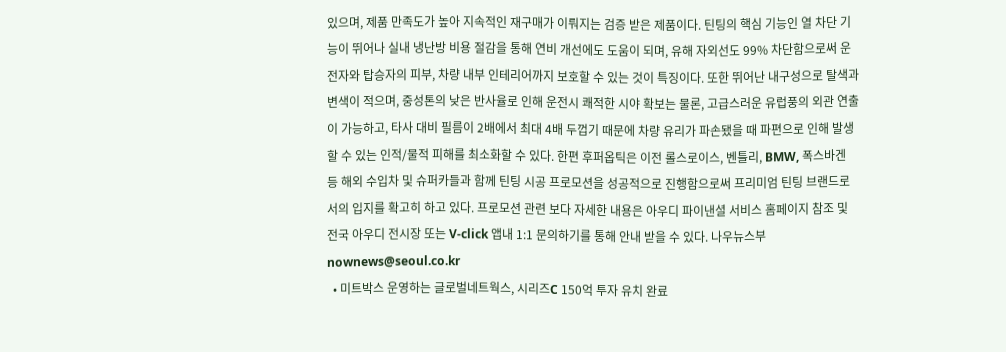있으며, 제품 만족도가 높아 지속적인 재구매가 이뤄지는 검증 받은 제품이다. 틴팅의 핵심 기능인 열 차단 기능이 뛰어나 실내 냉난방 비용 절감을 통해 연비 개선에도 도움이 되며, 유해 자외선도 99% 차단함으로써 운전자와 탑승자의 피부, 차량 내부 인테리어까지 보호할 수 있는 것이 특징이다. 또한 뛰어난 내구성으로 탈색과 변색이 적으며, 중성톤의 낮은 반사율로 인해 운전시 쾌적한 시야 확보는 물론, 고급스러운 유럽풍의 외관 연출이 가능하고, 타사 대비 필름이 2배에서 최대 4배 두껍기 때문에 차량 유리가 파손됐을 때 파편으로 인해 발생할 수 있는 인적/물적 피해를 최소화할 수 있다. 한편 후퍼옵틱은 이전 롤스로이스, 벤틀리, BMW, 폭스바겐 등 해외 수입차 및 슈퍼카들과 함께 틴팅 시공 프로모션을 성공적으로 진행함으로써 프리미엄 틴팅 브랜드로서의 입지를 확고히 하고 있다. 프로모션 관련 보다 자세한 내용은 아우디 파이낸셜 서비스 홈페이지 참조 및 전국 아우디 전시장 또는 V-click 앱내 1:1 문의하기를 통해 안내 받을 수 있다. 나우뉴스부 nownews@seoul.co.kr
  • 미트박스 운영하는 글로벌네트웍스, 시리즈C 150억 투자 유치 완료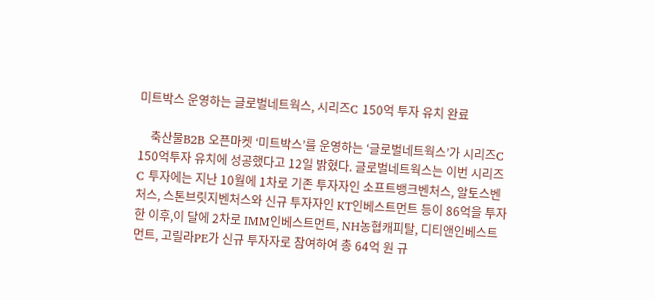미트박스 운영하는 글로벌네트웍스, 시리즈C 150억 투자 유치 완료

    축산물B2B 오픈마켓 ‘미트박스’를 운영하는 ‘글로벌네트웍스’가 시리즈C 150억투자 유치에 성공했다고 12일 밝혔다. 글로벌네트웍스는 이번 시리즈C 투자에는 지난 10월에 1차로 기존 투자자인 소프트뱅크벤처스, 알토스벤처스, 스톤브릿지벤처스와 신규 투자자인 KT인베스트먼트 등이 86억을 투자한 이후,이 달에 2차로 IMM인베스트먼트, NH농협캐피탈, 디티앤인베스트먼트, 고릴라PE가 신규 투자자로 참여하여 총 64억 원 규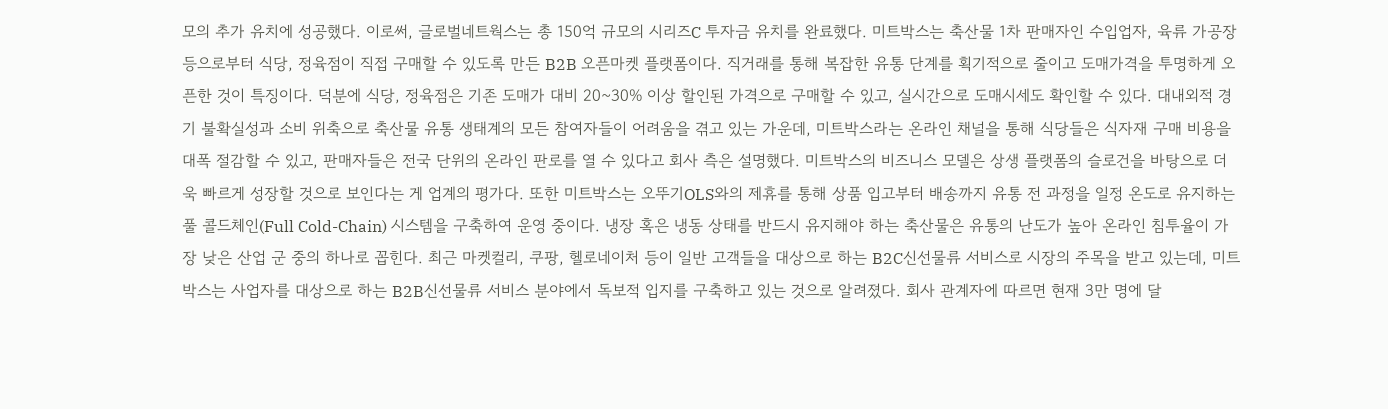모의 추가 유치에 성공했다. 이로써, 글로벌네트웍스는 총 150억 규모의 시리즈C 투자금 유치를 완료했다. 미트박스는 축산물 1차 판매자인 수입업자, 육류 가공장 등으로부터 식당, 정육점이 직접 구매할 수 있도록 만든 B2B 오픈마켓 플랫폼이다. 직거래를 통해 복잡한 유통 단계를 획기적으로 줄이고 도매가격을 투명하게 오픈한 것이 특징이다. 덕분에 식당, 정육점은 기존 도매가 대비 20~30% 이상 할인된 가격으로 구매할 수 있고, 실시간으로 도매시세도 확인할 수 있다. 대내외적 경기 불확실성과 소비 위축으로 축산물 유통 생태계의 모든 참여자들이 어려움을 겪고 있는 가운데, 미트박스라는 온라인 채널을 통해 식당들은 식자재 구매 비용을 대폭 절감할 수 있고, 판매자들은 전국 단위의 온라인 판로를 열 수 있다고 회사 측은 설명했다. 미트박스의 비즈니스 모델은 상생 플랫폼의 슬로건을 바탕으로 더욱 빠르게 성장할 것으로 보인다는 게 업계의 평가다. 또한 미트박스는 오뚜기OLS와의 제휴를 통해 상품 입고부터 배송까지 유통 전 과정을 일정 온도로 유지하는 풀 콜드체인(Full Cold-Chain) 시스템을 구축하여 운영 중이다. 냉장 혹은 냉동 상태를 반드시 유지해야 하는 축산물은 유통의 난도가 높아 온라인 침투율이 가장 낮은 산업 군 중의 하나로 꼽힌다. 최근 마켓컬리, 쿠팡, 헬로네이처 등이 일반 고객들을 대상으로 하는 B2C신선물류 서비스로 시장의 주목을 받고 있는데, 미트박스는 사업자를 대상으로 하는 B2B신선물류 서비스 분야에서 독보적 입지를 구축하고 있는 것으로 알려졌다. 회사 관계자에 따르면 현재 3만 명에 달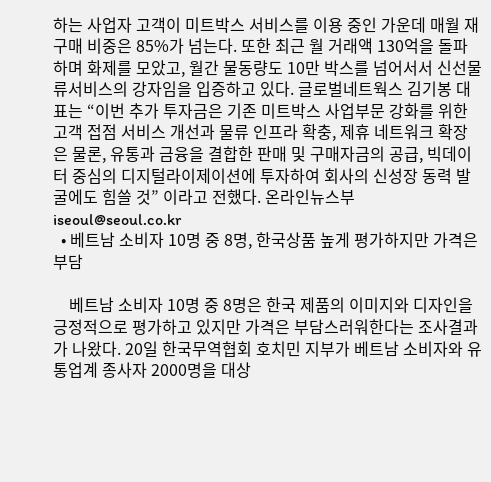하는 사업자 고객이 미트박스 서비스를 이용 중인 가운데 매월 재구매 비중은 85%가 넘는다. 또한 최근 월 거래액 130억을 돌파하며 화제를 모았고, 월간 물동량도 10만 박스를 넘어서서 신선물류서비스의 강자임을 입증하고 있다. 글로벌네트웍스 김기봉 대표는 “이번 추가 투자금은 기존 미트박스 사업부문 강화를 위한 고객 접점 서비스 개선과 물류 인프라 확충, 제휴 네트워크 확장은 물론, 유통과 금융을 결합한 판매 및 구매자금의 공급, 빅데이터 중심의 디지털라이제이션에 투자하여 회사의 신성장 동력 발굴에도 힘쓸 것” 이라고 전했다. 온라인뉴스부 iseoul@seoul.co.kr
  • 베트남 소비자 10명 중 8명, 한국상품 높게 평가하지만 가격은 부담

    베트남 소비자 10명 중 8명은 한국 제품의 이미지와 디자인을 긍정적으로 평가하고 있지만 가격은 부담스러워한다는 조사결과가 나왔다. 20일 한국무역협회 호치민 지부가 베트남 소비자와 유통업계 종사자 2000명을 대상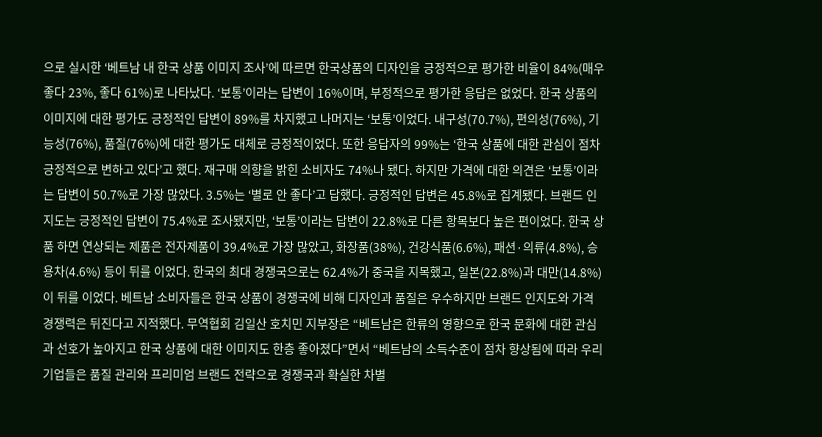으로 실시한 ‘베트남 내 한국 상품 이미지 조사’에 따르면 한국상품의 디자인을 긍정적으로 평가한 비율이 84%(매우 좋다 23%, 좋다 61%)로 나타났다. ‘보통’이라는 답변이 16%이며, 부정적으로 평가한 응답은 없었다. 한국 상품의 이미지에 대한 평가도 긍정적인 답변이 89%를 차지했고 나머지는 ‘보통’이었다. 내구성(70.7%), 편의성(76%), 기능성(76%), 품질(76%)에 대한 평가도 대체로 긍정적이었다. 또한 응답자의 99%는 ‘한국 상품에 대한 관심이 점차 긍정적으로 변하고 있다’고 했다. 재구매 의향을 밝힌 소비자도 74%나 됐다. 하지만 가격에 대한 의견은 ‘보통’이라는 답변이 50.7%로 가장 많았다. 3.5%는 ‘별로 안 좋다’고 답했다. 긍정적인 답변은 45.8%로 집계됐다. 브랜드 인지도는 긍정적인 답변이 75.4%로 조사됐지만, ‘보통’이라는 답변이 22.8%로 다른 항목보다 높은 편이었다. 한국 상품 하면 연상되는 제품은 전자제품이 39.4%로 가장 많았고, 화장품(38%), 건강식품(6.6%), 패션·의류(4.8%), 승용차(4.6%) 등이 뒤를 이었다. 한국의 최대 경쟁국으로는 62.4%가 중국을 지목했고, 일본(22.8%)과 대만(14.8%)이 뒤를 이었다. 베트남 소비자들은 한국 상품이 경쟁국에 비해 디자인과 품질은 우수하지만 브랜드 인지도와 가격 경쟁력은 뒤진다고 지적했다. 무역협회 김일산 호치민 지부장은 “베트남은 한류의 영향으로 한국 문화에 대한 관심과 선호가 높아지고 한국 상품에 대한 이미지도 한층 좋아졌다”면서 “베트남의 소득수준이 점차 향상됨에 따라 우리 기업들은 품질 관리와 프리미엄 브랜드 전략으로 경쟁국과 확실한 차별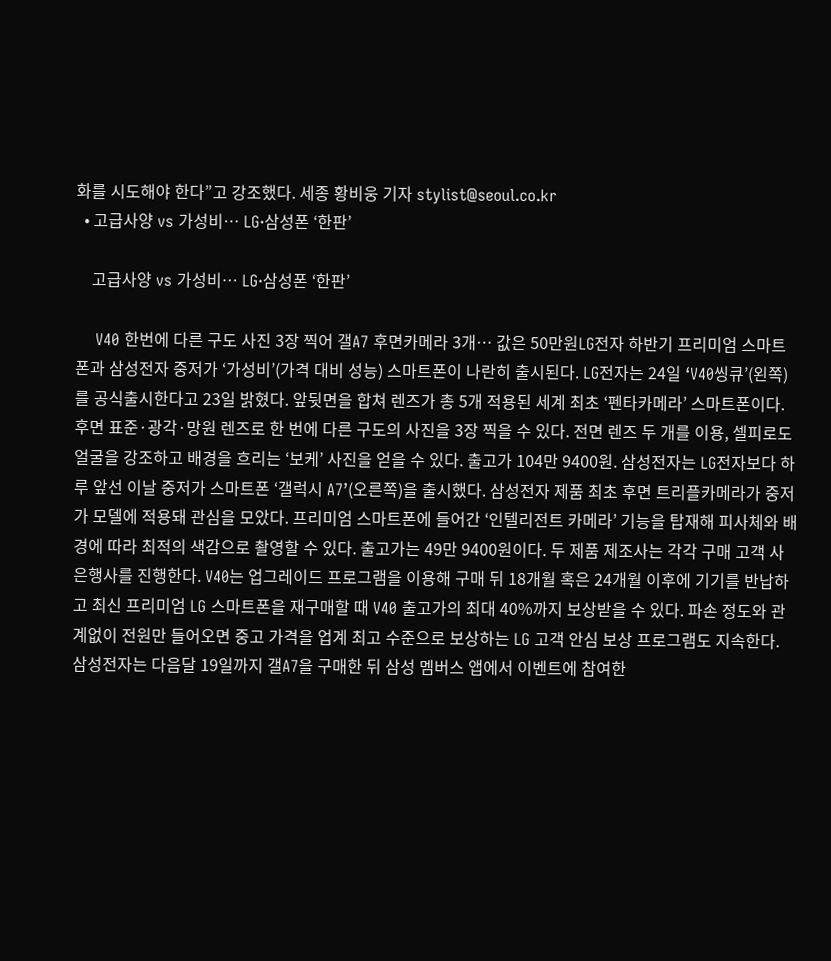화를 시도해야 한다”고 강조했다. 세종 황비웅 기자 stylist@seoul.co.kr
  • 고급사양 vs 가성비… LG·삼성폰 ‘한판’

    고급사양 vs 가성비… LG·삼성폰 ‘한판’

    V40 한번에 다른 구도 사진 3장 찍어 갤A7 후면카메라 3개… 값은 50만원LG전자 하반기 프리미엄 스마트폰과 삼성전자 중저가 ‘가성비’(가격 대비 성능) 스마트폰이 나란히 출시된다. LG전자는 24일 ‘V40씽큐’(왼쪽)를 공식출시한다고 23일 밝혔다. 앞뒷면을 합쳐 렌즈가 총 5개 적용된 세계 최초 ‘펜타카메라’ 스마트폰이다. 후면 표준·광각·망원 렌즈로 한 번에 다른 구도의 사진을 3장 찍을 수 있다. 전면 렌즈 두 개를 이용, 셀피로도 얼굴을 강조하고 배경을 흐리는 ‘보케’ 사진을 얻을 수 있다. 출고가 104만 9400원. 삼성전자는 LG전자보다 하루 앞선 이날 중저가 스마트폰 ‘갤럭시 A7’(오른쪽)을 출시했다. 삼성전자 제품 최초 후면 트리플카메라가 중저가 모델에 적용돼 관심을 모았다. 프리미엄 스마트폰에 들어간 ‘인텔리전트 카메라’ 기능을 탑재해 피사체와 배경에 따라 최적의 색감으로 촬영할 수 있다. 출고가는 49만 9400원이다. 두 제품 제조사는 각각 구매 고객 사은행사를 진행한다. V40는 업그레이드 프로그램을 이용해 구매 뒤 18개월 혹은 24개월 이후에 기기를 반납하고 최신 프리미엄 LG 스마트폰을 재구매할 때 V40 출고가의 최대 40%까지 보상받을 수 있다. 파손 정도와 관계없이 전원만 들어오면 중고 가격을 업계 최고 수준으로 보상하는 LG 고객 안심 보상 프로그램도 지속한다. 삼성전자는 다음달 19일까지 갤A7을 구매한 뒤 삼성 멤버스 앱에서 이벤트에 참여한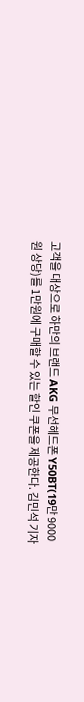고객을 대상으로 하만의 브랜드 AKG 무선헤드폰 Y50BT(19만 9000원 상당)를 1만원에 구매할 수 있는 할인 쿠폰을 제공한다. 김민석 기자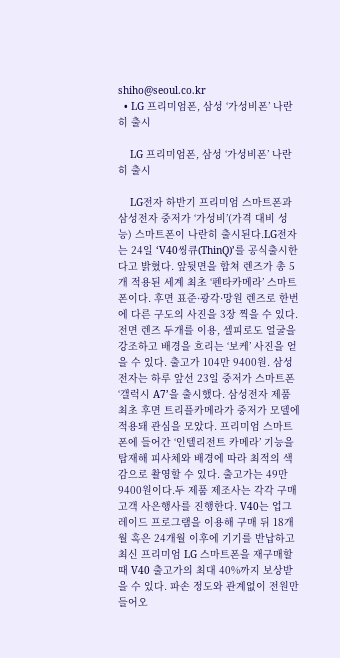shiho@seoul.co.kr
  • LG 프리미엄폰, 삼성 ‘가성비폰’ 나란히 출시

    LG 프리미엄폰, 삼성 ‘가성비폰’ 나란히 출시

    LG전자 하반기 프리미엄 스마트폰과 삼성전자 중저가 ‘가성비’(가격 대비 성능) 스마트폰이 나란히 출시된다.LG전자는 24일 ‘V40씽큐(ThinQ)’를 공식출시한다고 밝혔다. 앞뒷면을 합쳐 렌즈가 총 5개 적용된 세계 최초 ‘펜타카메라’ 스마트폰이다. 후면 표준·광각·망원 렌즈로 한번에 다른 구도의 사진을 3장 찍을 수 있다. 전면 렌즈 두개를 이용, 셀피로도 얼굴을 강조하고 배경을 흐리는 ‘보케’ 사진을 얻을 수 있다. 출고가 104만 9400원. 삼성전자는 하루 앞선 23일 중저가 스마트폰 ‘갤럭시 A7’을 출시했다. 삼성전자 제품 최초 후면 트리플카메라가 중저가 모델에 적용돼 관심을 모았다. 프리미엄 스마트폰에 들어간 ‘인텔리전트 카메라’ 기능을 탑재해 피사체와 배경에 따라 최적의 색감으로 촬영할 수 있다. 출고가는 49만 9400원이다.두 제품 제조사는 각각 구매 고객 사은행사를 진행한다. V40는 업그레이드 프로그램을 이용해 구매 뒤 18개월 혹은 24개월 이후에 기기를 반납하고 최신 프리미엄 LG 스마트폰을 재구매할 때 V40 출고가의 최대 40%까지 보상받을 수 있다. 파손 정도와 관계없이 전원만 들어오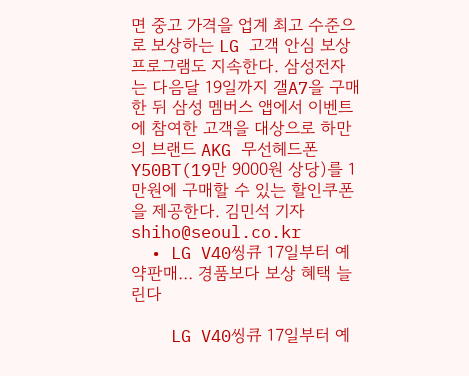면 중고 가격을 업계 최고 수준으로 보상하는 LG 고객 안심 보상 프로그램도 지속한다. 삼성전자는 다음달 19일까지 갤A7을 구매한 뒤 삼성 멤버스 앱에서 이벤트에 참여한 고객을 대상으로 하만의 브랜드 AKG 무선헤드폰 Y50BT(19만 9000원 상당)를 1만원에 구매할 수 있는 할인쿠폰을 제공한다. 김민석 기자 shiho@seoul.co.kr
  • LG V40씽큐 17일부터 예약판매… 경품보다 보상 혜택 늘린다

    LG V40씽큐 17일부터 예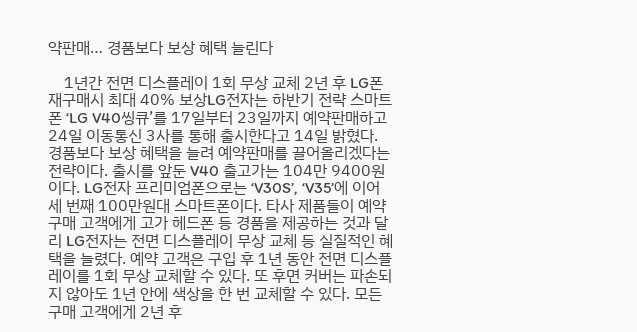약판매… 경품보다 보상 혜택 늘린다

    1년간 전면 디스플레이 1회 무상 교체 2년 후 LG폰 재구매시 최대 40% 보상LG전자는 하반기 전략 스마트폰 ‘LG V40씽큐’를 17일부터 23일까지 예약판매하고 24일 이동통신 3사를 통해 출시한다고 14일 밝혔다. 경품보다 보상 혜택을 늘려 예약판매를 끌어올리겠다는 전략이다. 출시를 앞둔 V40 출고가는 104만 9400원이다. LG전자 프리미엄폰으로는 ‘V30S’, ‘V35’에 이어 세 번째 100만원대 스마트폰이다. 타사 제품들이 예약구매 고객에게 고가 헤드폰 등 경품을 제공하는 것과 달리 LG전자는 전면 디스플레이 무상 교체 등 실질적인 혜택을 늘렸다. 예약 고객은 구입 후 1년 동안 전면 디스플레이를 1회 무상 교체할 수 있다. 또 후면 커버는 파손되지 않아도 1년 안에 색상을 한 번 교체할 수 있다. 모든 구매 고객에게 2년 후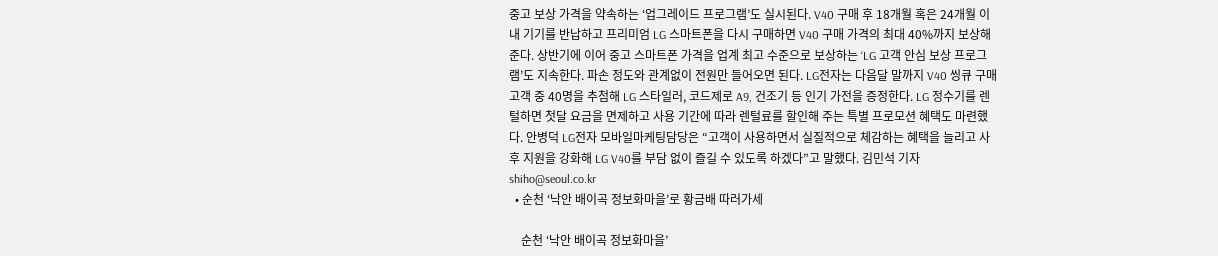중고 보상 가격을 약속하는 ‘업그레이드 프로그램’도 실시된다. V40 구매 후 18개월 혹은 24개월 이내 기기를 반납하고 프리미엄 LG 스마트폰을 다시 구매하면 V40 구매 가격의 최대 40%까지 보상해 준다. 상반기에 이어 중고 스마트폰 가격을 업계 최고 수준으로 보상하는 ‘LG 고객 안심 보상 프로그램’도 지속한다. 파손 정도와 관계없이 전원만 들어오면 된다. LG전자는 다음달 말까지 V40 씽큐 구매 고객 중 40명을 추첨해 LG 스타일러, 코드제로 A9, 건조기 등 인기 가전을 증정한다. LG 정수기를 렌털하면 첫달 요금을 면제하고 사용 기간에 따라 렌털료를 할인해 주는 특별 프로모션 혜택도 마련했다. 안병덕 LG전자 모바일마케팅담당은 “고객이 사용하면서 실질적으로 체감하는 혜택을 늘리고 사후 지원을 강화해 LG V40를 부담 없이 즐길 수 있도록 하겠다”고 말했다. 김민석 기자 shiho@seoul.co.kr
  • 순천 ‘낙안 배이곡 정보화마을’로 황금배 따러가세

    순천 ‘낙안 배이곡 정보화마을’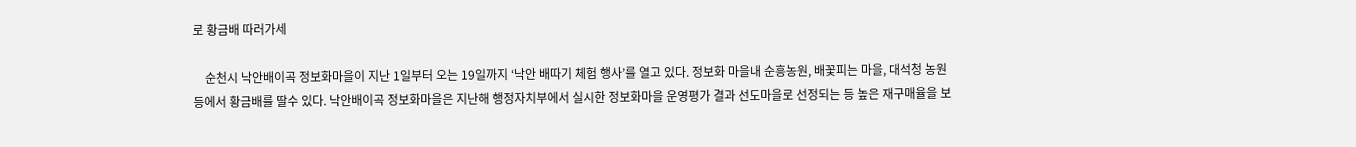로 황금배 따러가세

    순천시 낙안배이곡 정보화마을이 지난 1일부터 오는 19일까지 ‘낙안 배따기 체험 행사’를 열고 있다. 정보화 마을내 순흥농원, 배꽃피는 마을, 대석청 농원 등에서 황금배를 딸수 있다. 낙안배이곡 정보화마을은 지난해 행정자치부에서 실시한 정보화마을 운영평가 결과 선도마을로 선정되는 등 높은 재구매율을 보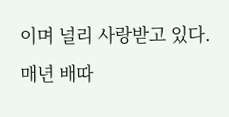이며 널리 사랑받고 있다. 매년 배따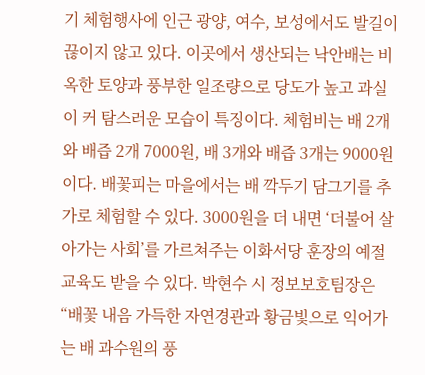기 체험행사에 인근 광양, 여수, 보성에서도 발길이 끊이지 않고 있다. 이곳에서 생산되는 낙안배는 비옥한 토양과 풍부한 일조량으로 당도가 높고 과실이 커 탐스러운 모습이 특징이다. 체험비는 배 2개와 배즙 2개 7000원, 배 3개와 배즙 3개는 9000원이다. 배꽃피는 마을에서는 배 깍두기 담그기를 추가로 체험할 수 있다. 3000원을 더 내면 ‘더불어 살아가는 사회’를 가르쳐주는 이화서당 훈장의 예절교육도 받을 수 있다. 박현수 시 정보보호팀장은 “배꽃 내음 가득한 자연경관과 황금빛으로 익어가는 배 과수원의 풍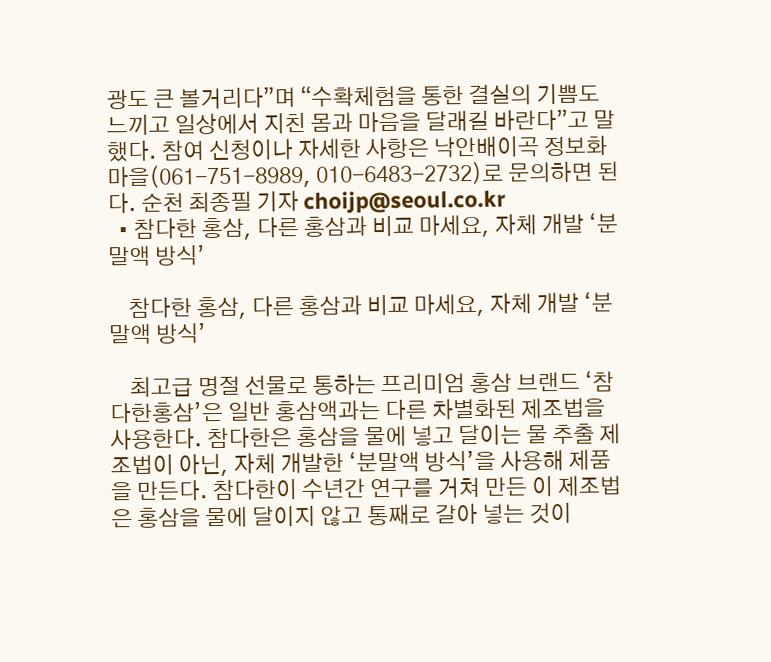광도 큰 볼거리다”며 “수확체험을 통한 결실의 기쁨도 느끼고 일상에서 지친 몸과 마음을 달래길 바란다”고 말했다. 참여 신청이나 자세한 사항은 낙안배이곡 정보화마을(061-751-8989, 010-6483-2732)로 문의하면 된다. 순천 최종필 기자 choijp@seoul.co.kr
  • 참다한 홍삼, 다른 홍삼과 비교 마세요, 자체 개발 ‘분말액 방식’

    참다한 홍삼, 다른 홍삼과 비교 마세요, 자체 개발 ‘분말액 방식’

    최고급 명절 선물로 통하는 프리미엄 홍삼 브랜드 ‘참다한홍삼’은 일반 홍삼액과는 다른 차별화된 제조법을 사용한다. 참다한은 홍삼을 물에 넣고 달이는 물 추출 제조법이 아닌, 자체 개발한 ‘분말액 방식’을 사용해 제품을 만든다. 참다한이 수년간 연구를 거쳐 만든 이 제조법은 홍삼을 물에 달이지 않고 통째로 갈아 넣는 것이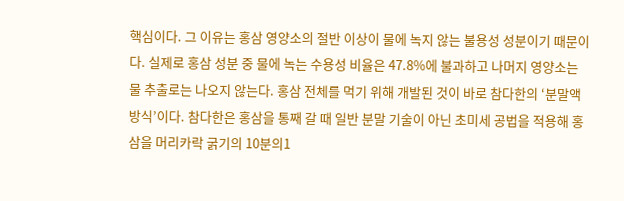핵심이다. 그 이유는 홍삼 영양소의 절반 이상이 물에 녹지 않는 불용성 성분이기 때문이다. 실제로 홍삼 성분 중 물에 녹는 수용성 비율은 47.8%에 불과하고 나머지 영양소는 물 추출로는 나오지 않는다. 홍삼 전체를 먹기 위해 개발된 것이 바로 참다한의 ‘분말액 방식’이다. 참다한은 홍삼을 통째 갈 때 일반 분말 기술이 아닌 초미세 공법을 적용해 홍삼을 머리카락 굵기의 10분의1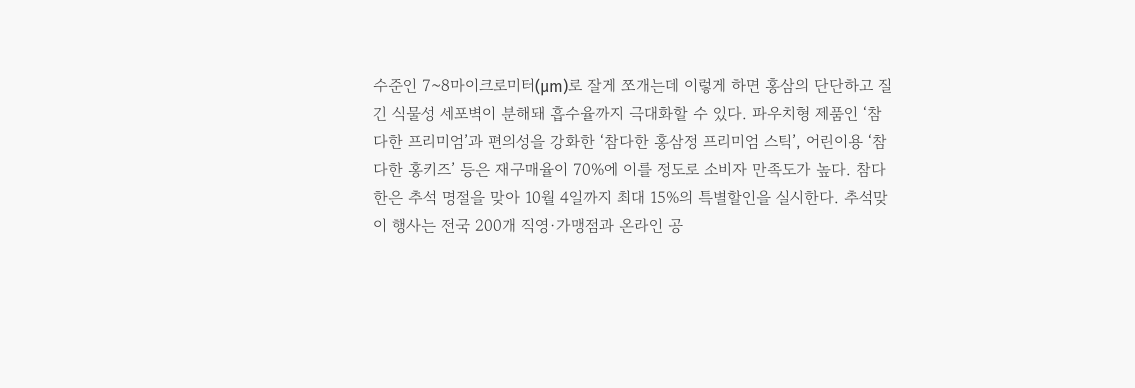수준인 7~8마이크로미터(μm)로 잘게 쪼개는데 이렇게 하면 홍삼의 단단하고 질긴 식물성 세포벽이 분해돼 흡수율까지 극대화할 수 있다. 파우치형 제품인 ‘참다한 프리미엄’과 편의성을 강화한 ‘참다한 홍삼정 프리미엄 스틱’, 어린이용 ‘참다한 홍키즈’ 등은 재구매율이 70%에 이를 정도로 소비자 만족도가 높다. 참다한은 추석 명절을 맞아 10월 4일까지 최대 15%의 특별할인을 실시한다. 추석맞이 행사는 전국 200개 직영·가맹점과 온라인 공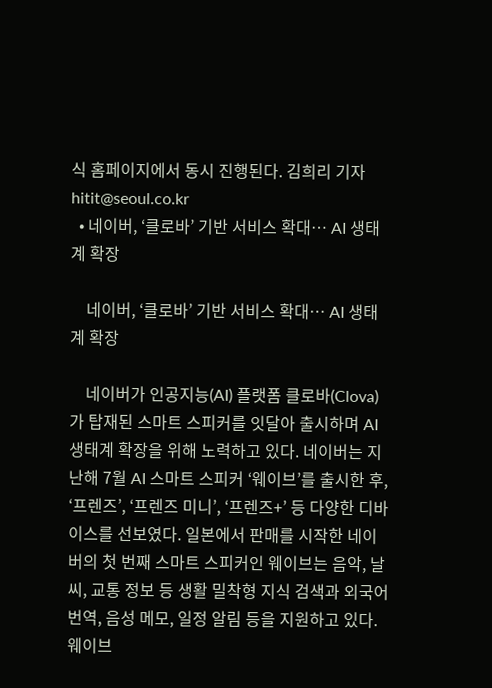식 홈페이지에서 동시 진행된다. 김희리 기자 hitit@seoul.co.kr
  • 네이버, ‘클로바’ 기반 서비스 확대… AI 생태계 확장

    네이버, ‘클로바’ 기반 서비스 확대… AI 생태계 확장

    네이버가 인공지능(AI) 플랫폼 클로바(Clova)가 탑재된 스마트 스피커를 잇달아 출시하며 AI 생태계 확장을 위해 노력하고 있다. 네이버는 지난해 7월 AI 스마트 스피커 ‘웨이브’를 출시한 후, ‘프렌즈’, ‘프렌즈 미니’, ‘프렌즈+’ 등 다양한 디바이스를 선보였다. 일본에서 판매를 시작한 네이버의 첫 번째 스마트 스피커인 웨이브는 음악, 날씨, 교통 정보 등 생활 밀착형 지식 검색과 외국어 번역, 음성 메모, 일정 알림 등을 지원하고 있다. 웨이브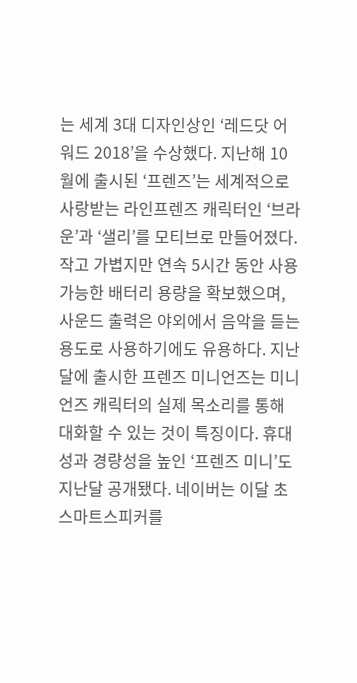는 세계 3대 디자인상인 ‘레드닷 어워드 2018’을 수상했다. 지난해 10월에 출시된 ‘프렌즈’는 세계적으로 사랑받는 라인프렌즈 캐릭터인 ‘브라운’과 ‘샐리’를 모티브로 만들어졌다. 작고 가볍지만 연속 5시간 동안 사용 가능한 배터리 용량을 확보했으며, 사운드 출력은 야외에서 음악을 듣는 용도로 사용하기에도 유용하다. 지난달에 출시한 프렌즈 미니언즈는 미니언즈 캐릭터의 실제 목소리를 통해 대화할 수 있는 것이 특징이다. 휴대성과 경량성을 높인 ‘프렌즈 미니’도 지난달 공개됐다. 네이버는 이달 초 스마트스피커를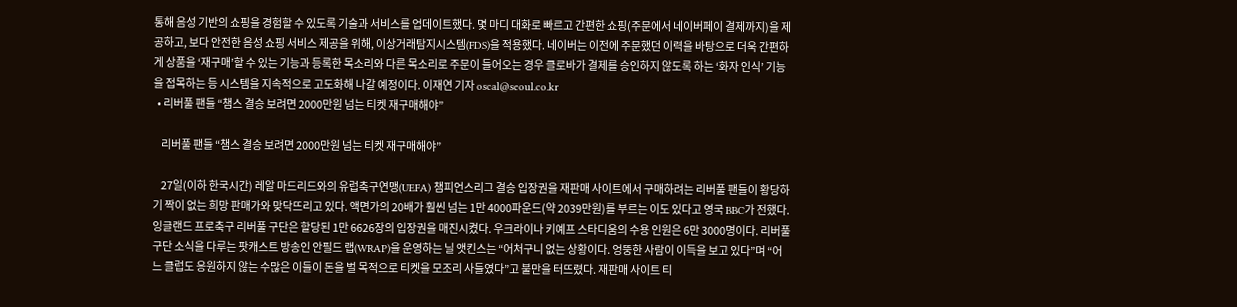통해 음성 기반의 쇼핑을 경험할 수 있도록 기술과 서비스를 업데이트했다. 몇 마디 대화로 빠르고 간편한 쇼핑(주문에서 네이버페이 결제까지)을 제공하고, 보다 안전한 음성 쇼핑 서비스 제공을 위해, 이상거래탐지시스템(FDS)을 적용했다. 네이버는 이전에 주문했던 이력을 바탕으로 더욱 간편하게 상품을 ‘재구매’할 수 있는 기능과 등록한 목소리와 다른 목소리로 주문이 들어오는 경우 클로바가 결제를 승인하지 않도록 하는 ‘화자 인식’ 기능을 접목하는 등 시스템을 지속적으로 고도화해 나갈 예정이다. 이재연 기자 oscal@seoul.co.kr
  • 리버풀 팬들 “챔스 결승 보려면 2000만원 넘는 티켓 재구매해야”

    리버풀 팬들 “챔스 결승 보려면 2000만원 넘는 티켓 재구매해야”

    27일(이하 한국시간) 레알 마드리드와의 유럽축구연맹(UEFA) 챔피언스리그 결승 입장권을 재판매 사이트에서 구매하려는 리버풀 팬들이 황당하기 짝이 없는 희망 판매가와 맞닥뜨리고 있다. 액면가의 20배가 훨씬 넘는 1만 4000파운드(약 2039만원)를 부르는 이도 있다고 영국 BBC가 전했다. 잉글랜드 프로축구 리버풀 구단은 할당된 1만 6626장의 입장권을 매진시켰다. 우크라이나 키예프 스타디움의 수용 인원은 6만 3000명이다. 리버풀 구단 소식을 다루는 팟캐스트 방송인 안필드 랩(WRAP)을 운영하는 닐 앳킨스는 “어처구니 없는 상황이다. 엉뚱한 사람이 이득을 보고 있다”며 “어느 클럽도 응원하지 않는 수많은 이들이 돈을 벌 목적으로 티켓을 모조리 사들였다”고 불만을 터뜨렸다. 재판매 사이트 티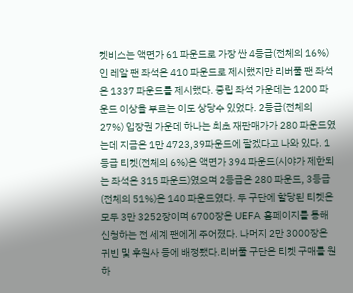켓비스는 액면가 61 파운드로 가장 싼 4등급(전체의 16%)인 레알 팬 좌석은 410 파운드로 제시했지만 리버풀 팬 좌석은 1337 파운드를 제시했다. 중립 좌석 가운데는 1200 파운드 이상을 부르는 이도 상당수 있었다. 2등급(전체의 27%) 입장권 가운데 하나는 최초 재판매가가 280 파운드였는데 지금은 1만 4723,39파운드에 팔겠다고 나와 있다. 1등급 티켓(전체의 6%)은 액면가 394 파운드(시야가 제한되는 좌석은 315 파운드)였으며 2등급은 280 파운드, 3등급(전체의 51%)은 140 파운드였다. 두 구단에 할당된 티켓은 모두 3만 3252장이며 6700장은 UEFA 홈페이지를 통해 신청하는 전 세계 팬에게 주어졌다. 나머지 2만 3000장은 귀빈 및 후원사 등에 배정됐다.리버풀 구단은 티켓 구매를 원하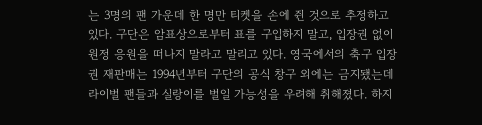는 3명의 팬 가운데 한 명만 티켓을 손에 쥔 것으로 추정하고 있다. 구단은 암표상으로부터 표를 구입하지 말고, 입장권 없이 원정 응원을 떠나지 말라고 말리고 있다. 영국에서의 축구 입장권 재판매는 1994년부터 구단의 공식 창구 외에는 금지됐는데 라이벌 팬들과 실랑이를 벌일 가능성을 우려해 취해졌다. 하지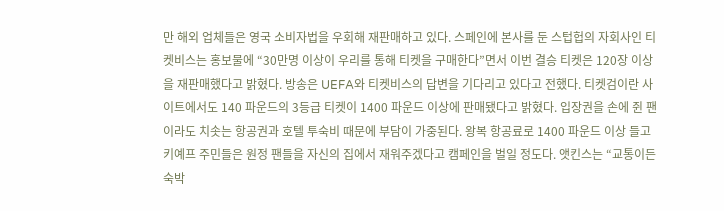만 해외 업체들은 영국 소비자법을 우회해 재판매하고 있다. 스페인에 본사를 둔 스텁헙의 자회사인 티켓비스는 홍보물에 “30만명 이상이 우리를 통해 티켓을 구매한다”면서 이번 결승 티켓은 120장 이상을 재판매했다고 밝혔다. 방송은 UEFA와 티켓비스의 답변을 기다리고 있다고 전했다. 티켓검이란 사이트에서도 140 파운드의 3등급 티켓이 1400 파운드 이상에 판매됐다고 밝혔다. 입장권을 손에 쥔 팬이라도 치솟는 항공권과 호텔 투숙비 때문에 부담이 가중된다. 왕복 항공료로 1400 파운드 이상 들고 키예프 주민들은 원정 팬들을 자신의 집에서 재워주겠다고 캠페인을 벌일 정도다. 앳킨스는 “교통이든 숙박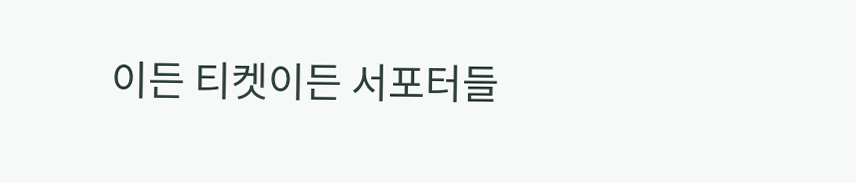이든 티켓이든 서포터들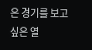은 경기를 보고 싶은 열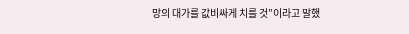망의 대가를 값비싸게 치를 것”이라고 말했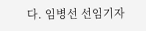다. 임병선 선임기자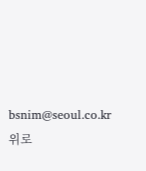bsnim@seoul.co.kr
위로